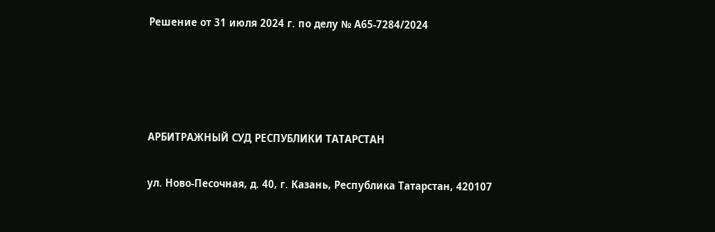Решение от 31 июля 2024 г. по делу № А65-7284/2024




АРБИТРАЖНЫЙ СУД РЕСПУБЛИКИ ТАТАРСТАН

ул. Ново-Песочная, д. 40, г. Казань, Республика Татарстан, 420107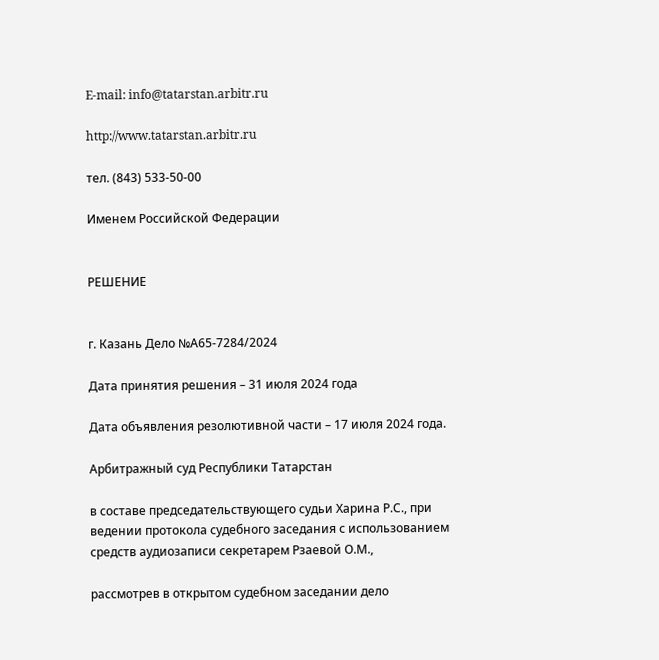E-mail: info@tatarstan.arbitr.ru

http://www.tatarstan.arbitr.ru

тел. (843) 533-50-00

Именем Российской Федерации


РЕШЕНИЕ


г. Казань Дело №А65-7284/2024

Дата принятия решения – 31 июля 2024 года

Дата объявления резолютивной части – 17 июля 2024 года.

Арбитражный суд Республики Татарстан

в составе председательствующего судьи Харина Р.С., при ведении протокола судебного заседания с использованием средств аудиозаписи секретарем Рзаевой О.М.,

рассмотрев в открытом судебном заседании дело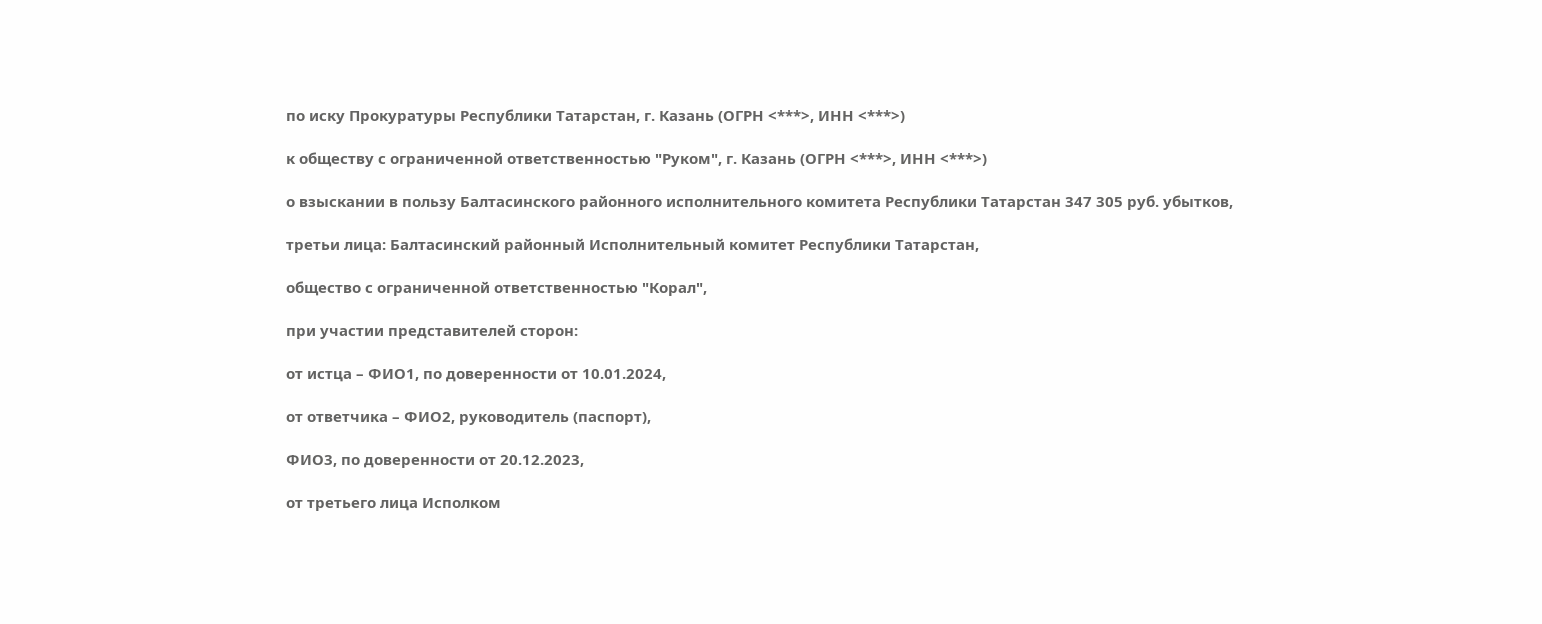по иску Прокуратуры Республики Татарстан, г. Казань (ОГРН <***>, ИНН <***>)

к обществу с ограниченной ответственностью "Руком", г. Казань (ОГРН <***>, ИНН <***>)

о взыскании в пользу Балтасинского районного исполнительного комитета Республики Татарстан 347 305 руб. убытков,

третьи лица: Балтасинский районный Исполнительный комитет Республики Татарстан,

общество с ограниченной ответственностью "Корал",

при участии представителей сторон:

от истца – ФИО1, по доверенности от 10.01.2024,

от ответчика – ФИО2, руководитель (паспорт),

ФИО3, по доверенности от 20.12.2023,

от третьего лица Исполком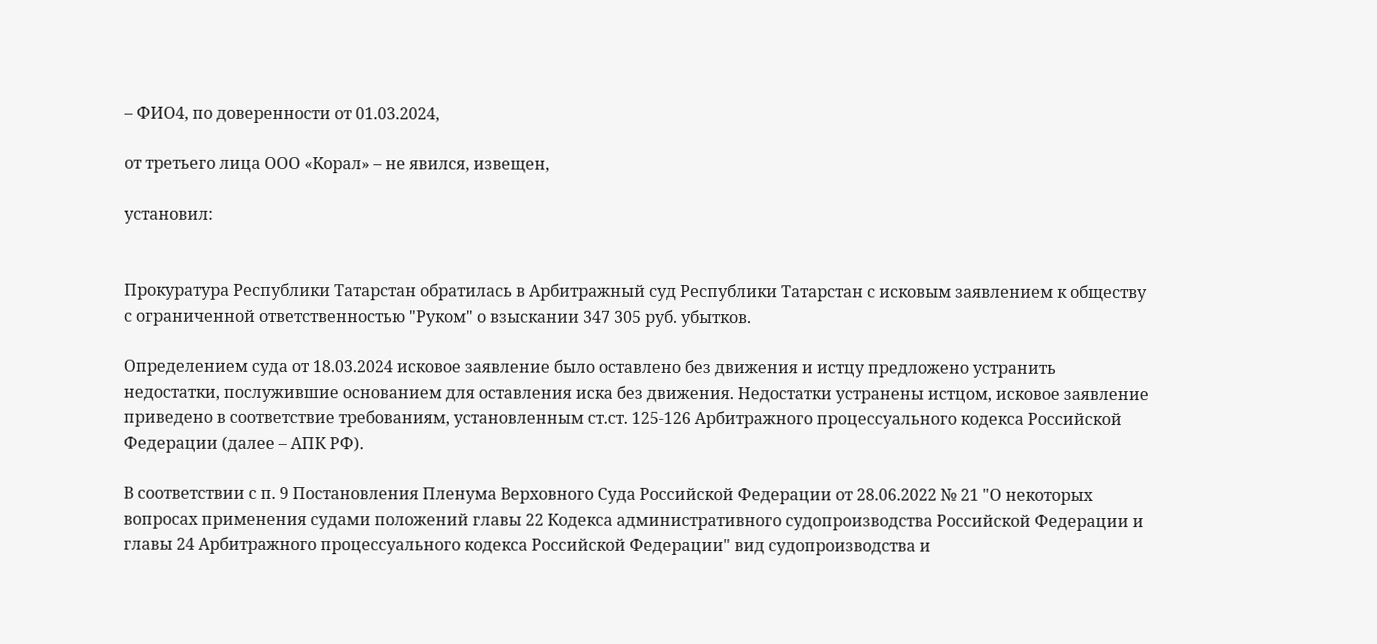– ФИО4, по доверенности от 01.03.2024,

от третьего лица ООО «Корал» – не явился, извещен,

установил:


Прокуратура Республики Татарстан обратилась в Арбитражный суд Республики Татарстан с исковым заявлением к обществу с ограниченной ответственностью "Руком" о взыскании 347 305 руб. убытков.

Определением суда от 18.03.2024 исковое заявление было оставлено без движения и истцу предложено устранить недостатки, послужившие основанием для оставления иска без движения. Недостатки устранены истцом, исковое заявление приведено в соответствие требованиям, установленным ст.ст. 125-126 Арбитражного процессуального кодекса Российской Федерации (далее – АПК РФ).

В соответствии с п. 9 Постановления Пленума Верховного Суда Российской Федерации от 28.06.2022 № 21 "О некоторых вопросах применения судами положений главы 22 Кодекса административного судопроизводства Российской Федерации и главы 24 Арбитражного процессуального кодекса Российской Федерации" вид судопроизводства и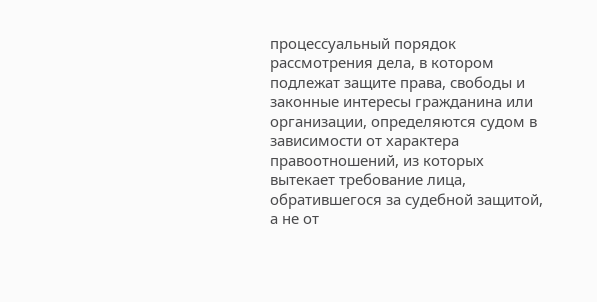процессуальный порядок рассмотрения дела, в котором подлежат защите права, свободы и законные интересы гражданина или организации, определяются судом в зависимости от характера правоотношений, из которых вытекает требование лица, обратившегося за судебной защитой, а не от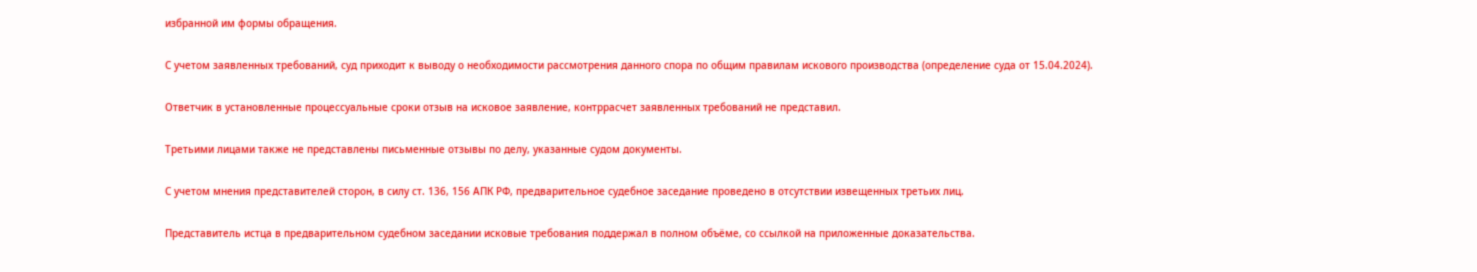избранной им формы обращения.

С учетом заявленных требований, суд приходит к выводу о необходимости рассмотрения данного спора по общим правилам искового производства (определение суда от 15.04.2024).

Ответчик в установленные процессуальные сроки отзыв на исковое заявление, контррасчет заявленных требований не представил.

Третьими лицами также не представлены письменные отзывы по делу, указанные судом документы.

С учетом мнения представителей сторон, в силу ст. 136, 156 АПК РФ, предварительное судебное заседание проведено в отсутствии извещенных третьих лиц.

Представитель истца в предварительном судебном заседании исковые требования поддержал в полном объёме, со ссылкой на приложенные доказательства.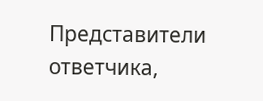Представители ответчика,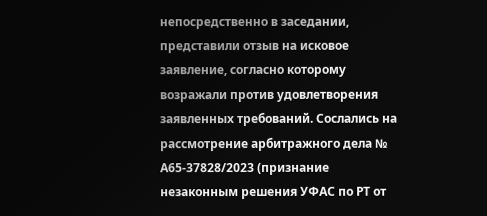непосредственно в заседании, представили отзыв на исковое заявление, согласно которому возражали против удовлетворения заявленных требований. Сослались на рассмотрение арбитражного дела № А65-37828/2023 (признание незаконным решения УФАС по РТ от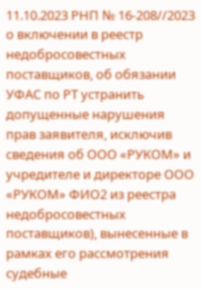11.10.2023 РНП № 16-208//2023 о включении в реестр недобросовестных поставщиков, об обязании УФАС по РТ устранить допущенные нарушения прав заявителя, исключив сведения об ООО «РУКОМ» и учредителе и директоре ООО «РУКОМ» ФИО2 из реестра недобросовестных поставщиков), вынесенные в рамках его рассмотрения судебные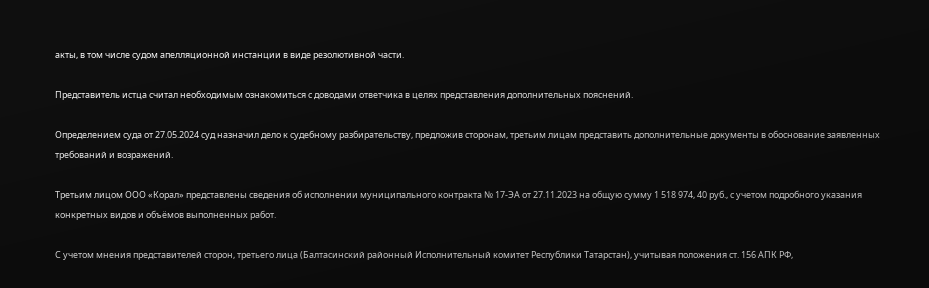акты, в том числе судом апелляционной инстанции в виде резолютивной части.

Представитель истца считал необходимым ознакомиться с доводами ответчика в целях представления дополнительных пояснений.

Определением суда от 27.05.2024 суд назначил дело к судебному разбирательству, предложив сторонам, третьим лицам представить дополнительные документы в обоснование заявленных требований и возражений.

Третьим лицом ООО «Корал» представлены сведения об исполнении муниципального контракта № 17-ЭА от 27.11.2023 на общую сумму 1 518 974, 40 руб., с учетом подробного указания конкретных видов и объёмов выполненных работ.

С учетом мнения представителей сторон, третьего лица (Балтасинский районный Исполнительный комитет Республики Татарстан), учитывая положения ст. 156 АПК РФ,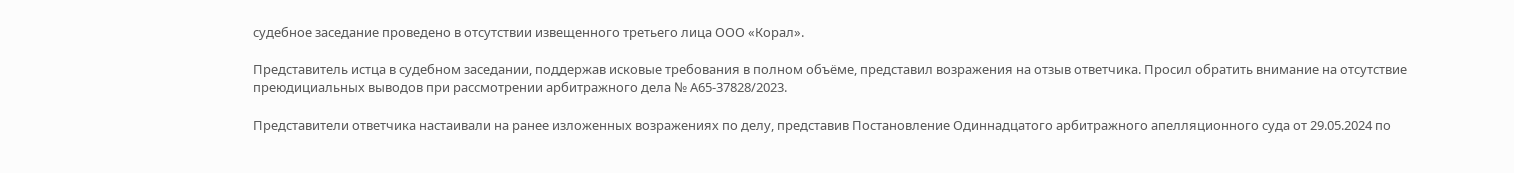судебное заседание проведено в отсутствии извещенного третьего лица ООО «Корал».

Представитель истца в судебном заседании, поддержав исковые требования в полном объёме, представил возражения на отзыв ответчика. Просил обратить внимание на отсутствие преюдициальных выводов при рассмотрении арбитражного дела № А65-37828/2023.

Представители ответчика настаивали на ранее изложенных возражениях по делу, представив Постановление Одиннадцатого арбитражного апелляционного суда от 29.05.2024 по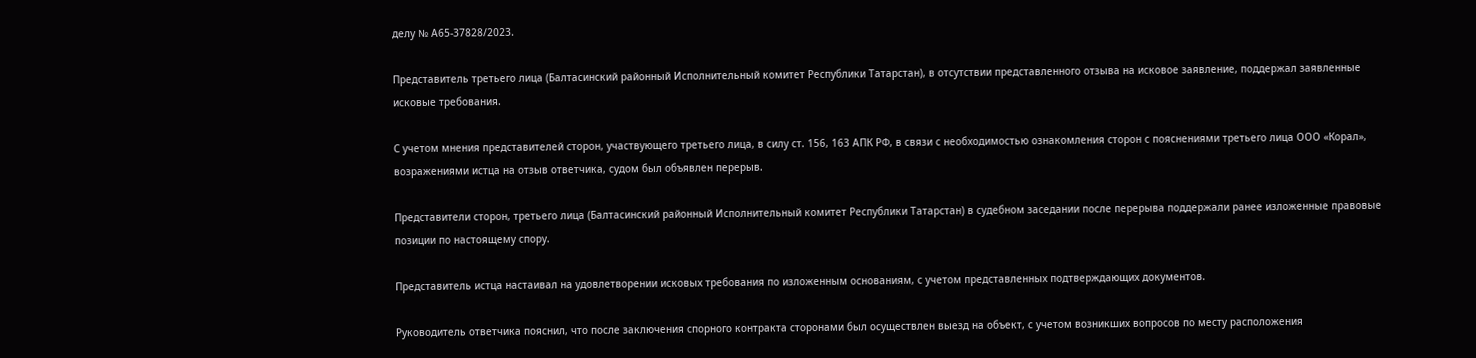делу № А65-37828/2023.

Представитель третьего лица (Балтасинский районный Исполнительный комитет Республики Татарстан), в отсутствии представленного отзыва на исковое заявление, поддержал заявленные исковые требования.

С учетом мнения представителей сторон, участвующего третьего лица, в силу ст. 156, 163 АПК РФ, в связи с необходимостью ознакомления сторон с пояснениями третьего лица ООО «Корал», возражениями истца на отзыв ответчика, судом был объявлен перерыв.

Представители сторон, третьего лица (Балтасинский районный Исполнительный комитет Республики Татарстан) в судебном заседании после перерыва поддержали ранее изложенные правовые позиции по настоящему спору.

Представитель истца настаивал на удовлетворении исковых требования по изложенным основаниям, с учетом представленных подтверждающих документов.

Руководитель ответчика пояснил, что после заключения спорного контракта сторонами был осуществлен выезд на объект, с учетом возникших вопросов по месту расположения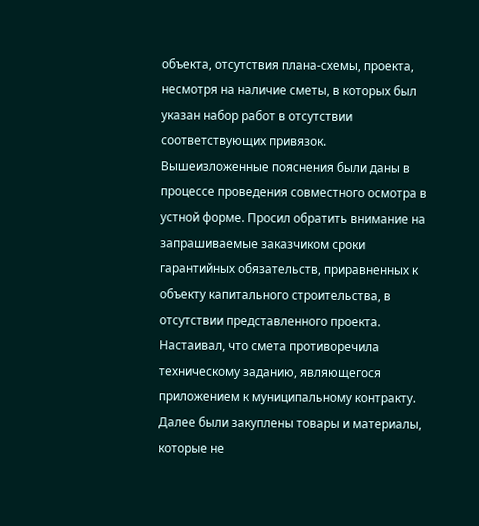объекта, отсутствия плана-схемы, проекта, несмотря на наличие сметы, в которых был указан набор работ в отсутствии соответствующих привязок. Вышеизложенные пояснения были даны в процессе проведения совместного осмотра в устной форме. Просил обратить внимание на запрашиваемые заказчиком сроки гарантийных обязательств, приравненных к объекту капитального строительства, в отсутствии представленного проекта. Настаивал, что смета противоречила техническому заданию, являющегося приложением к муниципальному контракту. Далее были закуплены товары и материалы, которые не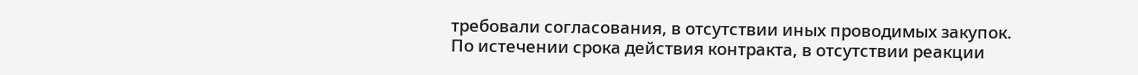требовали согласования, в отсутствии иных проводимых закупок. По истечении срока действия контракта, в отсутствии реакции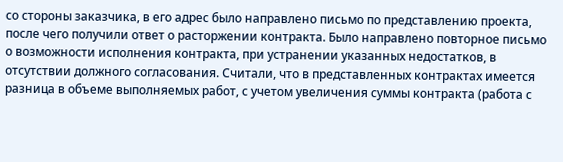со стороны заказчика, в его адрес было направлено письмо по представлению проекта, после чего получили ответ о расторжении контракта. Было направлено повторное письмо о возможности исполнения контракта, при устранении указанных недостатков, в отсутствии должного согласования. Считали, что в представленных контрактах имеется разница в объеме выполняемых работ, с учетом увеличения суммы контракта (работа с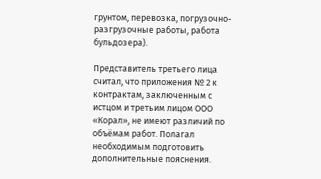грунтом, перевозка, погрузочно-разгрузочные работы, работа бульдозера).

Представитель третьего лица считал, что приложения № 2 к контрактам, заключенным с истцом и третьим лицом ООО «Корал», не имеют различий по объёмам работ. Полагал необходимым подготовить дополнительные пояснения.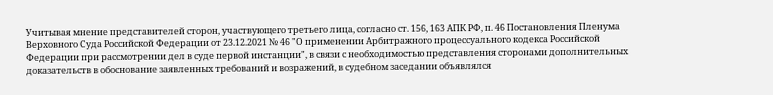Учитывая мнение представителей сторон, участвующего третьего лица, согласно ст. 156, 163 АПК РФ, п. 46 Постановления Пленума Верховного Суда Российской Федерации от 23.12.2021 № 46 "О применении Арбитражного процессуального кодекса Российской Федерации при рассмотрении дел в суде первой инстанции", в связи с необходимостью представления сторонами дополнительных доказательств в обоснование заявленных требований и возражений, в судебном заседании объявлялся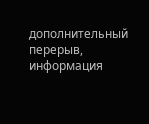дополнительный перерыв, информация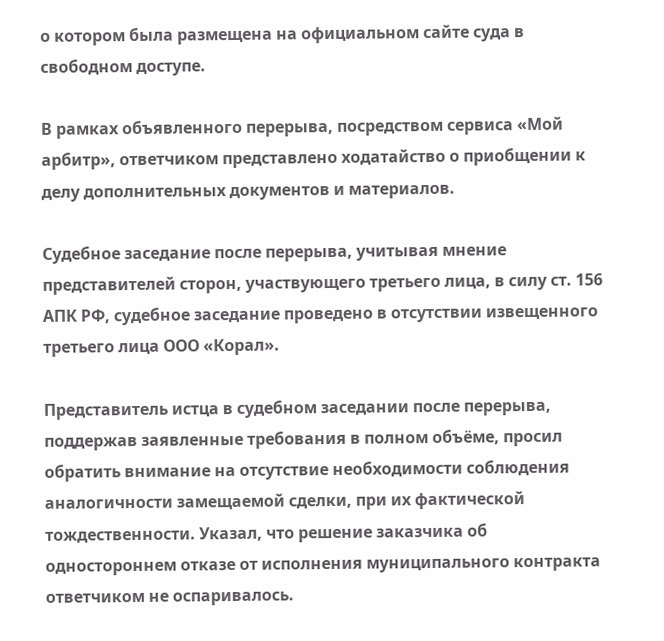о котором была размещена на официальном сайте суда в свободном доступе.

В рамках объявленного перерыва, посредством сервиса «Мой арбитр», ответчиком представлено ходатайство о приобщении к делу дополнительных документов и материалов.

Судебное заседание после перерыва, учитывая мнение представителей сторон, участвующего третьего лица, в силу ст. 156 АПК РФ, судебное заседание проведено в отсутствии извещенного третьего лица ООО «Корал».

Представитель истца в судебном заседании после перерыва, поддержав заявленные требования в полном объёме, просил обратить внимание на отсутствие необходимости соблюдения аналогичности замещаемой сделки, при их фактической тождественности. Указал, что решение заказчика об одностороннем отказе от исполнения муниципального контракта ответчиком не оспаривалось.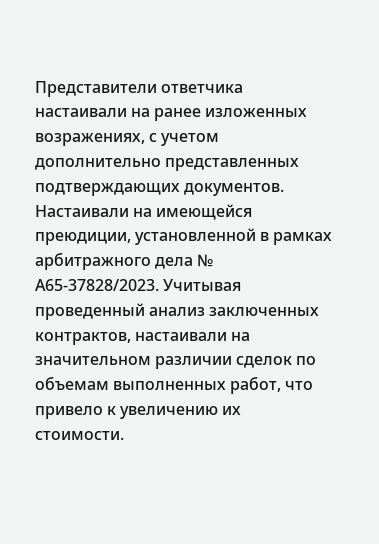Представители ответчика настаивали на ранее изложенных возражениях, с учетом дополнительно представленных подтверждающих документов. Настаивали на имеющейся преюдиции, установленной в рамках арбитражного дела № А65-37828/2023. Учитывая проведенный анализ заключенных контрактов, настаивали на значительном различии сделок по объемам выполненных работ, что привело к увеличению их стоимости.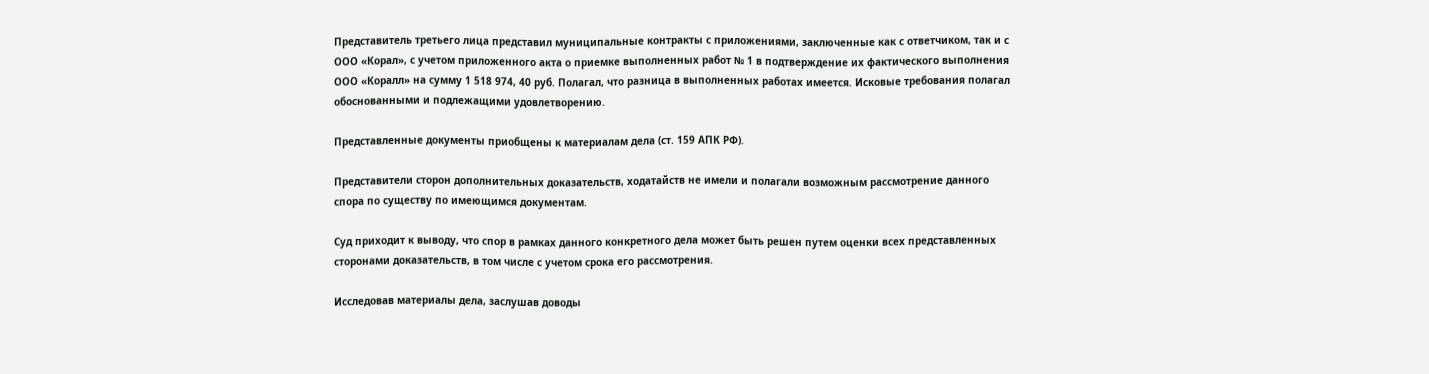Представитель третьего лица представил муниципальные контракты с приложениями, заключенные как с ответчиком, так и с ООО «Корал», с учетом приложенного акта о приемке выполненных работ № 1 в подтверждение их фактического выполнения ООО «Коралл» на сумму 1 518 974, 40 руб. Полагал, что разница в выполненных работах имеется. Исковые требования полагал обоснованными и подлежащими удовлетворению.

Представленные документы приобщены к материалам дела (ст. 159 АПК РФ).

Представители сторон дополнительных доказательств, ходатайств не имели и полагали возможным рассмотрение данного спора по существу по имеющимся документам.

Суд приходит к выводу, что спор в рамках данного конкретного дела может быть решен путем оценки всех представленных сторонами доказательств, в том числе с учетом срока его рассмотрения.

Исследовав материалы дела, заслушав доводы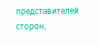представителей сторон,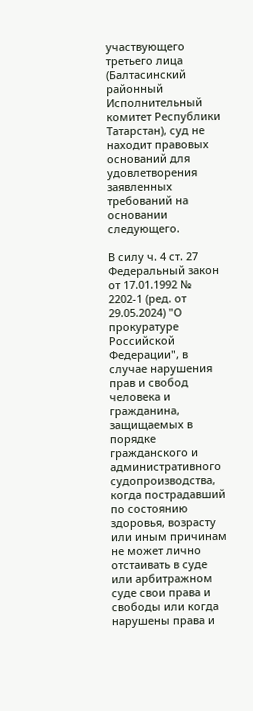участвующего третьего лица (Балтасинский районный Исполнительный комитет Республики Татарстан), суд не находит правовых оснований для удовлетворения заявленных требований на основании следующего.

В силу ч. 4 ст. 27 Федеральный закон от 17.01.1992 № 2202-1 (ред. от 29.05.2024) "О прокуратуре Российской Федерации", в случае нарушения прав и свобод человека и гражданина, защищаемых в порядке гражданского и административного судопроизводства, когда пострадавший по состоянию здоровья, возрасту или иным причинам не может лично отстаивать в суде или арбитражном суде свои права и свободы или когда нарушены права и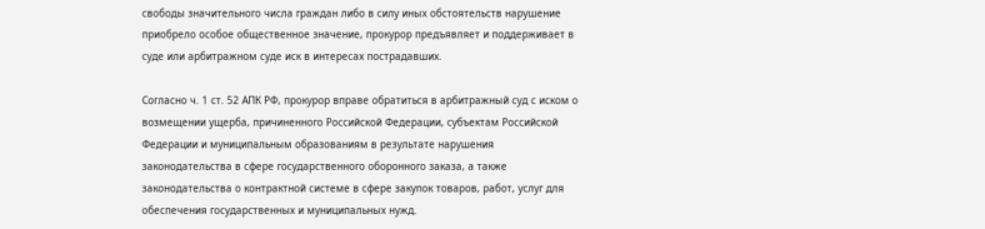свободы значительного числа граждан либо в силу иных обстоятельств нарушение приобрело особое общественное значение, прокурор предъявляет и поддерживает в суде или арбитражном суде иск в интересах пострадавших.

Согласно ч. 1 ст. 52 АПК РФ, прокурор вправе обратиться в арбитражный суд с иском о возмещении ущерба, причиненного Российской Федерации, субъектам Российской Федерации и муниципальным образованиям в результате нарушения законодательства в сфере государственного оборонного заказа, а также законодательства о контрактной системе в сфере закупок товаров, работ, услуг для обеспечения государственных и муниципальных нужд.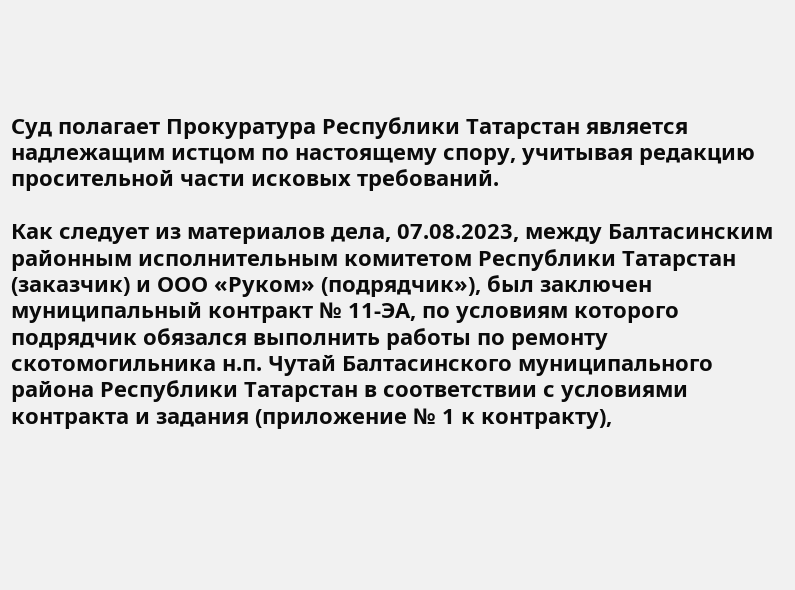Суд полагает Прокуратура Республики Татарстан является надлежащим истцом по настоящему спору, учитывая редакцию просительной части исковых требований.

Как следует из материалов дела, 07.08.2023, между Балтасинским районным исполнительным комитетом Республики Татарстан (заказчик) и ООО «Руком» (подрядчик»), был заключен муниципальный контракт № 11-ЭА, по условиям которого подрядчик обязался выполнить работы по ремонту скотомогильника н.п. Чутай Балтасинского муниципального района Республики Татарстан в соответствии с условиями контракта и задания (приложение № 1 к контракту),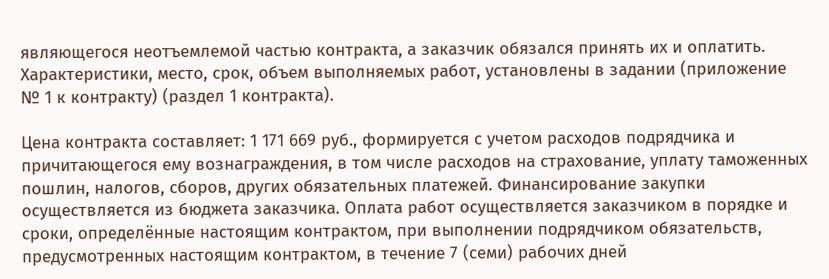являющегося неотъемлемой частью контракта, а заказчик обязался принять их и оплатить. Характеристики, место, срок, объем выполняемых работ, установлены в задании (приложение № 1 к контракту) (раздел 1 контракта).

Цена контракта составляет: 1 171 669 руб., формируется с учетом расходов подрядчика и причитающегося ему вознаграждения, в том числе расходов на страхование, уплату таможенных пошлин, налогов, сборов, других обязательных платежей. Финансирование закупки осуществляется из бюджета заказчика. Оплата работ осуществляется заказчиком в порядке и сроки, определённые настоящим контрактом, при выполнении подрядчиком обязательств, предусмотренных настоящим контрактом, в течение 7 (семи) рабочих дней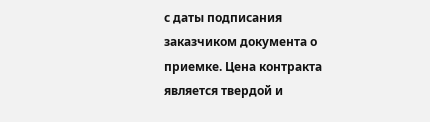с даты подписания заказчиком документа о приемке. Цена контракта является твердой и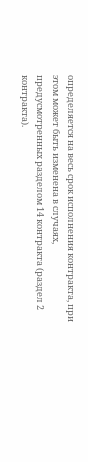определяется на весь срок исполнения контракта, при этом может быть изменена в случаях, предусмотренных разделом 14 контракта (раздел 2 контракта).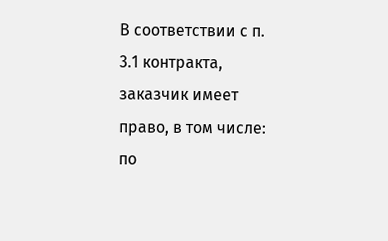В соответствии с п. 3.1 контракта, заказчик имеет право, в том числе: по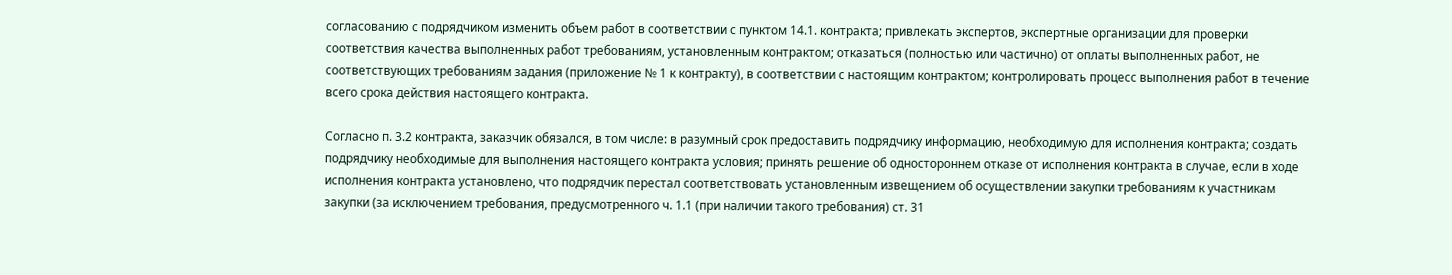согласованию с подрядчиком изменить объем работ в соответствии с пунктом 14.1. контракта; привлекать экспертов, экспертные организации для проверки соответствия качества выполненных работ требованиям, установленным контрактом; отказаться (полностью или частично) от оплаты выполненных работ, не соответствующих требованиям задания (приложение № 1 к контракту), в соответствии с настоящим контрактом; контролировать процесс выполнения работ в течение всего срока действия настоящего контракта.

Согласно п. 3.2 контракта, заказчик обязался, в том числе: в разумный срок предоставить подрядчику информацию, необходимую для исполнения контракта; создать подрядчику необходимые для выполнения настоящего контракта условия; принять решение об одностороннем отказе от исполнения контракта в случае, если в ходе исполнения контракта установлено, что подрядчик перестал соответствовать установленным извещением об осуществлении закупки требованиям к участникам закупки (за исключением требования, предусмотренного ч. 1.1 (при наличии такого требования) ст. 31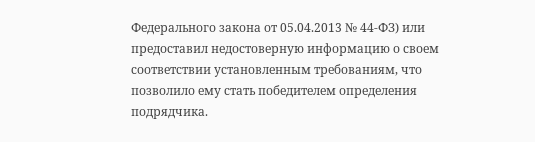Федерального закона от 05.04.2013 № 44-ФЗ) или предоставил недостоверную информацию о своем соответствии установленным требованиям, что позволило ему стать победителем определения подрядчика.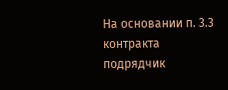На основании п. 3.3 контракта подрядчик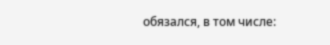обязался, в том числе: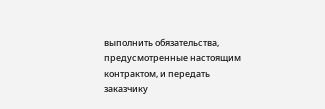выполнить обязательства, предусмотренные настоящим контрактом, и передать заказчику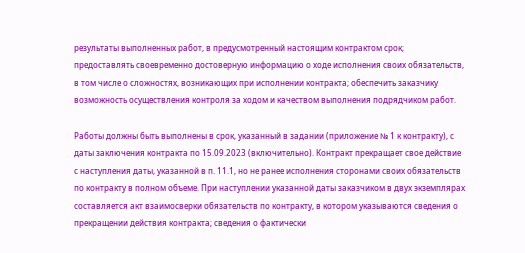результаты выполненных работ, в предусмотренный настоящим контрактом срок; предоставлять своевременно достоверную информацию о ходе исполнения своих обязательств, в том числе о сложностях, возникающих при исполнении контракта; обеспечить заказчику возможность осуществления контроля за ходом и качеством выполнения подрядчиком работ.

Работы должны быть выполнены в срок, указанный в задании (приложение № 1 к контракту), с даты заключения контракта по 15.09.2023 (включительно). Контракт прекращает свое действие с наступления даты, указанной в п. 11.1, но не ранее исполнения сторонами своих обязательств по контракту в полном объеме. При наступлении указанной даты заказчиком в двух экземплярах составляется акт взаимосверки обязательств по контракту, в котором указываются сведения о прекращении действия контракта; сведения о фактически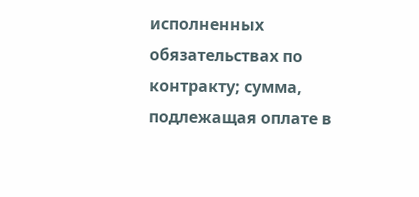исполненных обязательствах по контракту; сумма, подлежащая оплате в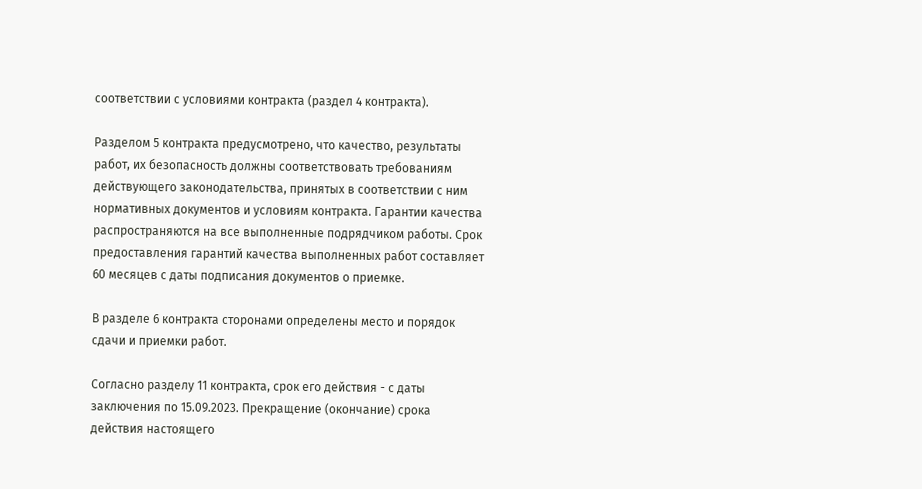соответствии с условиями контракта (раздел 4 контракта).

Разделом 5 контракта предусмотрено, что качество, результаты работ, их безопасность должны соответствовать требованиям действующего законодательства, принятых в соответствии с ним нормативных документов и условиям контракта. Гарантии качества распространяются на все выполненные подрядчиком работы. Срок предоставления гарантий качества выполненных работ составляет 60 месяцев с даты подписания документов о приемке.

В разделе 6 контракта сторонами определены место и порядок сдачи и приемки работ.

Согласно разделу 11 контракта, срок его действия - с даты заключения по 15.09.2023. Прекращение (окончание) срока действия настоящего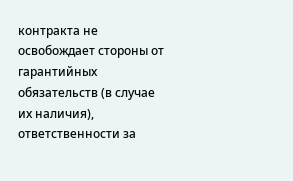контракта не освобождает стороны от гарантийных обязательств (в случае их наличия), ответственности за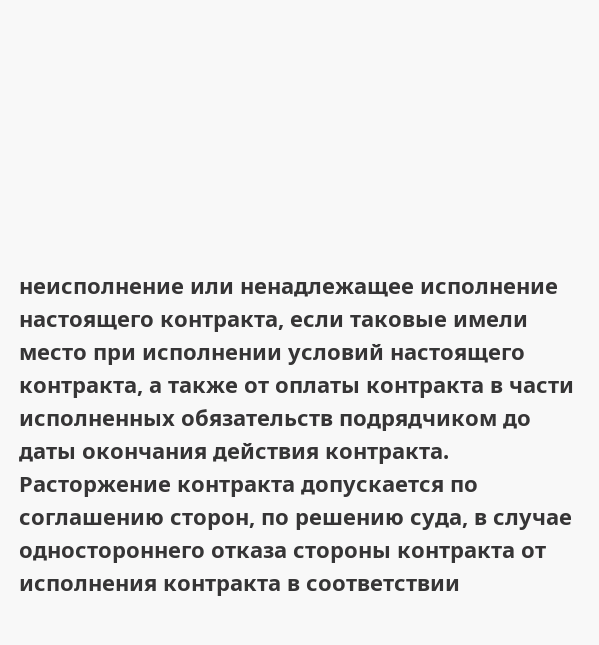неисполнение или ненадлежащее исполнение настоящего контракта, если таковые имели место при исполнении условий настоящего контракта, а также от оплаты контракта в части исполненных обязательств подрядчиком до даты окончания действия контракта. Расторжение контракта допускается по соглашению сторон, по решению суда, в случае одностороннего отказа стороны контракта от исполнения контракта в соответствии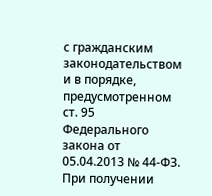с гражданским законодательством и в порядке, предусмотренном ст. 95 Федерального закона от 05.04.2013 № 44-ФЗ. При получении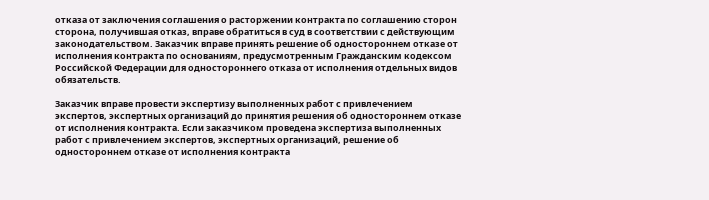отказа от заключения соглашения о расторжении контракта по соглашению сторон сторона, получившая отказ, вправе обратиться в суд в соответствии с действующим законодательством. Заказчик вправе принять решение об одностороннем отказе от исполнения контракта по основаниям, предусмотренным Гражданским кодексом Российской Федерации для одностороннего отказа от исполнения отдельных видов обязательств.

Заказчик вправе провести экспертизу выполненных работ с привлечением экспертов, экспертных организаций до принятия решения об одностороннем отказе от исполнения контракта. Если заказчиком проведена экспертиза выполненных работ с привлечением экспертов, экспертных организаций, решение об одностороннем отказе от исполнения контракта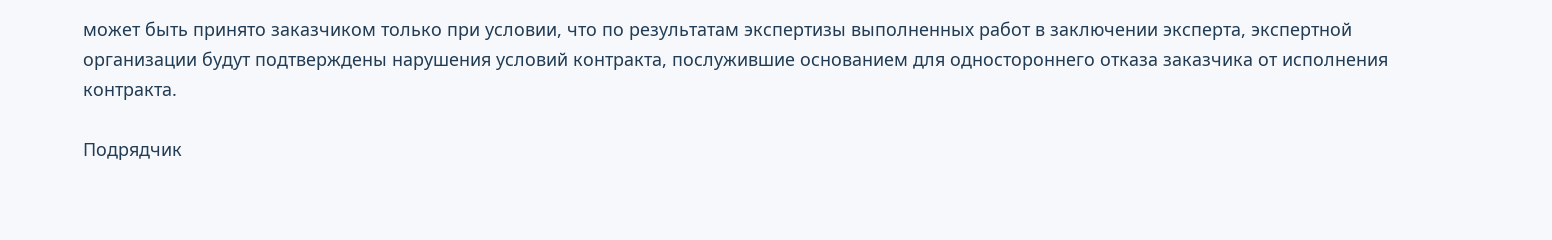может быть принято заказчиком только при условии, что по результатам экспертизы выполненных работ в заключении эксперта, экспертной организации будут подтверждены нарушения условий контракта, послужившие основанием для одностороннего отказа заказчика от исполнения контракта.

Подрядчик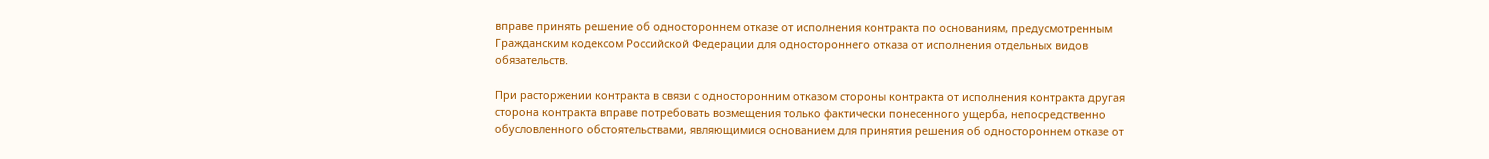вправе принять решение об одностороннем отказе от исполнения контракта по основаниям, предусмотренным Гражданским кодексом Российской Федерации для одностороннего отказа от исполнения отдельных видов обязательств.

При расторжении контракта в связи с односторонним отказом стороны контракта от исполнения контракта другая сторона контракта вправе потребовать возмещения только фактически понесенного ущерба, непосредственно обусловленного обстоятельствами, являющимися основанием для принятия решения об одностороннем отказе от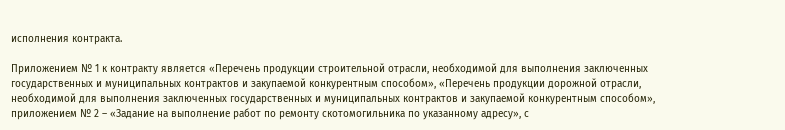исполнения контракта.

Приложением № 1 к контракту является «Перечень продукции строительной отрасли, необходимой для выполнения заключенных государственных и муниципальных контрактов и закупаемой конкурентным способом», «Перечень продукции дорожной отрасли, необходимой для выполнения заключенных государственных и муниципальных контрактов и закупаемой конкурентным способом», приложением № 2 – «Задание на выполнение работ по ремонту скотомогильника по указанному адресу», с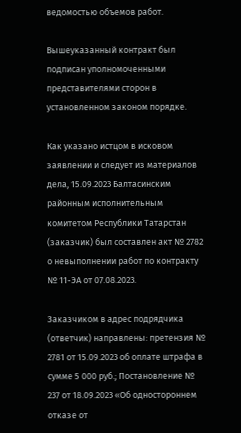ведомостью объемов работ.

Вышеуказанный контракт был подписан уполномоченными представителями сторон в установленном законом порядке.

Как указано истцом в исковом заявлении и следует из материалов дела, 15.09.2023 Балтасинским районным исполнительным комитетом Республики Татарстан (заказчик) был составлен акт № 2782 о невыполнении работ по контракту № 11-ЭА от 07.08.2023.

Заказчиком в адрес подрядчика (ответчик) направлены: претензия № 2781 от 15.09.2023 об оплате штрафа в сумме 5 000 руб.; Постановление № 237 от 18.09.2023 «Об одностороннем отказе от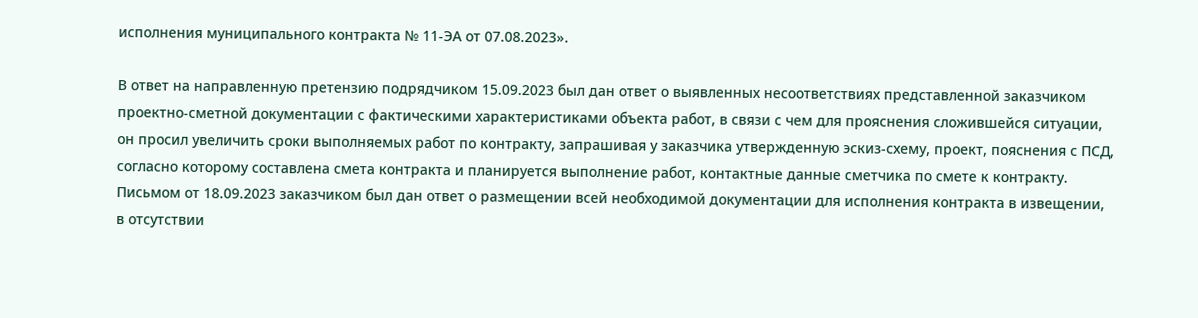исполнения муниципального контракта № 11-ЭА от 07.08.2023».

В ответ на направленную претензию подрядчиком 15.09.2023 был дан ответ о выявленных несоответствиях представленной заказчиком проектно-сметной документации с фактическими характеристиками объекта работ, в связи с чем для прояснения сложившейся ситуации, он просил увеличить сроки выполняемых работ по контракту, запрашивая у заказчика утвержденную эскиз-схему, проект, пояснения с ПСД, согласно которому составлена смета контракта и планируется выполнение работ, контактные данные сметчика по смете к контракту. Письмом от 18.09.2023 заказчиком был дан ответ о размещении всей необходимой документации для исполнения контракта в извещении, в отсутствии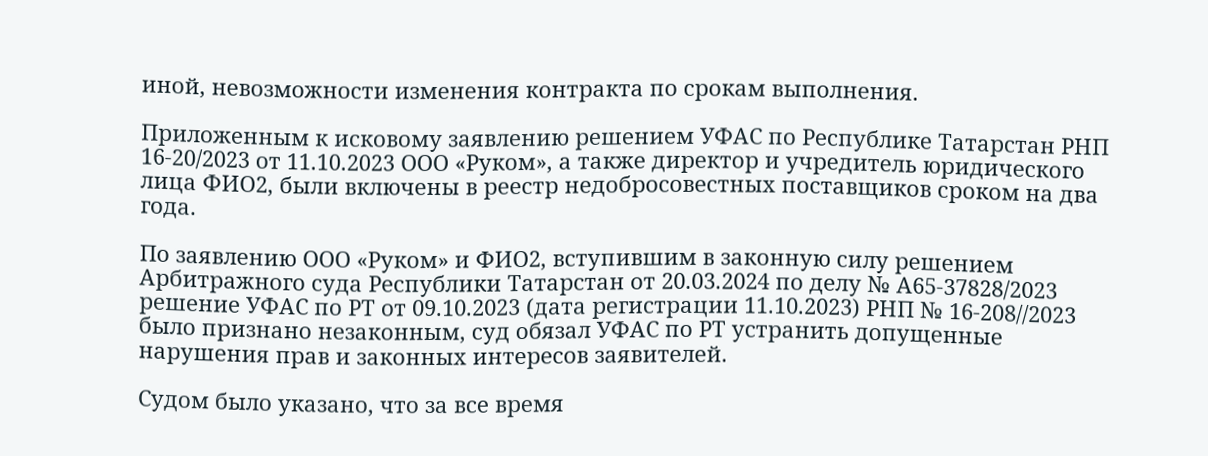иной, невозможности изменения контракта по срокам выполнения.

Приложенным к исковому заявлению решением УФАС по Республике Татарстан РНП 16-20/2023 от 11.10.2023 ООО «Руком», а также директор и учредитель юридического лица ФИО2, были включены в реестр недобросовестных поставщиков сроком на два года.

По заявлению ООО «Руком» и ФИО2, вступившим в законную силу решением Арбитражного суда Республики Татарстан от 20.03.2024 по делу № А65-37828/2023 решение УФАС по РТ от 09.10.2023 (дата регистрации 11.10.2023) РНП № 16-208//2023 было признано незаконным, суд обязал УФАС по РТ устранить допущенные нарушения прав и законных интересов заявителей.

Судом было указано, что за все время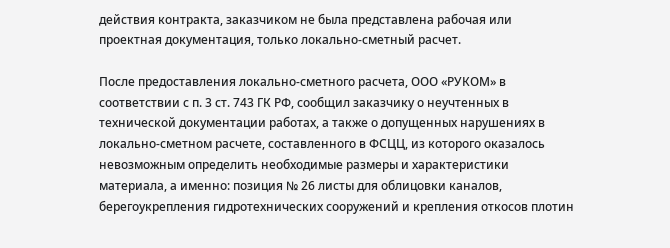действия контракта, заказчиком не была представлена рабочая или проектная документация, только локально-сметный расчет.

После предоставления локально-сметного расчета, ООО «РУКОМ» в соответствии с п. 3 ст. 743 ГК РФ, сообщил заказчику о неучтенных в технической документации работах, а также о допущенных нарушениях в локально-сметном расчете, составленного в ФСЦЦ, из которого оказалось невозможным определить необходимые размеры и характеристики материала, а именно: позиция № 26 листы для облицовки каналов, берегоукрепления гидротехнических сооружений и крепления откосов плотин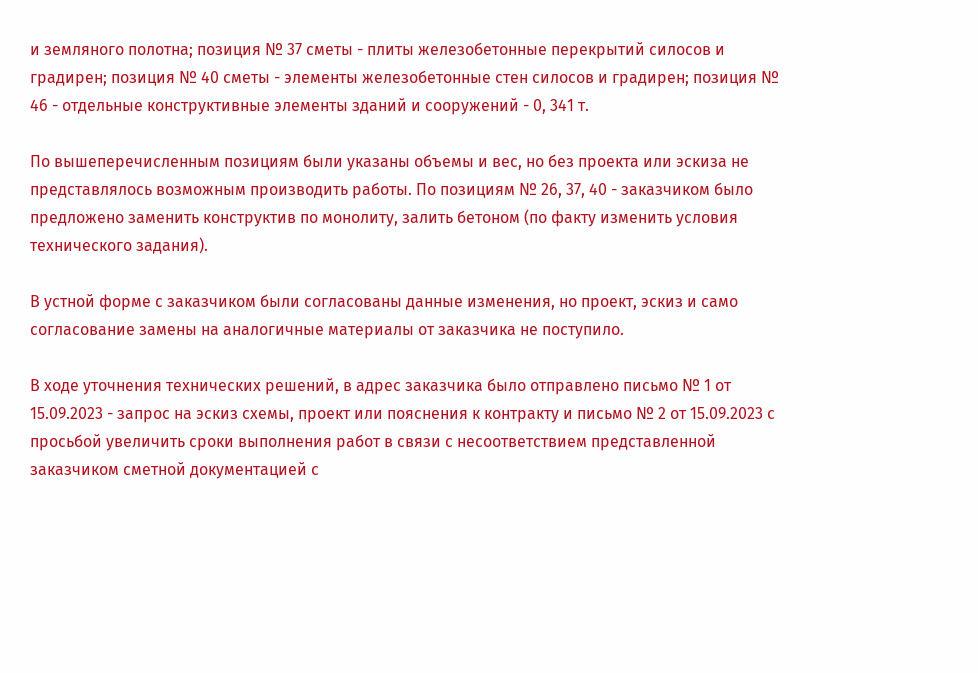и земляного полотна; позиция № 37 сметы - плиты железобетонные перекрытий силосов и градирен; позиция № 40 сметы - элементы железобетонные стен силосов и градирен; позиция № 46 - отдельные конструктивные элементы зданий и сооружений - 0, 341 т.

По вышеперечисленным позициям были указаны объемы и вес, но без проекта или эскиза не представлялось возможным производить работы. По позициям № 26, 37, 40 - заказчиком было предложено заменить конструктив по монолиту, залить бетоном (по факту изменить условия технического задания).

В устной форме с заказчиком были согласованы данные изменения, но проект, эскиз и само согласование замены на аналогичные материалы от заказчика не поступило.

В ходе уточнения технических решений, в адрес заказчика было отправлено письмо № 1 от 15.09.2023 - запрос на эскиз схемы, проект или пояснения к контракту и письмо № 2 от 15.09.2023 с просьбой увеличить сроки выполнения работ в связи с несоответствием представленной заказчиком сметной документацией с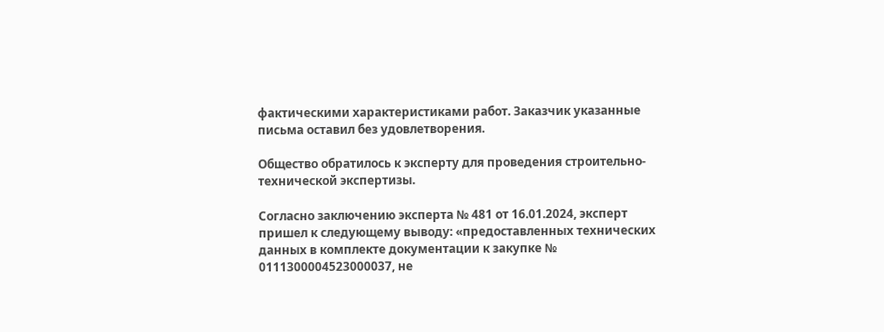фактическими характеристиками работ. Заказчик указанные письма оставил без удовлетворения.

Общество обратилось к эксперту для проведения строительно-технической экспертизы.

Согласно заключению эксперта № 481 от 16.01.2024, эксперт пришел к следующему выводу: «предоставленных технических данных в комплекте документации к закупке № 0111300004523000037, не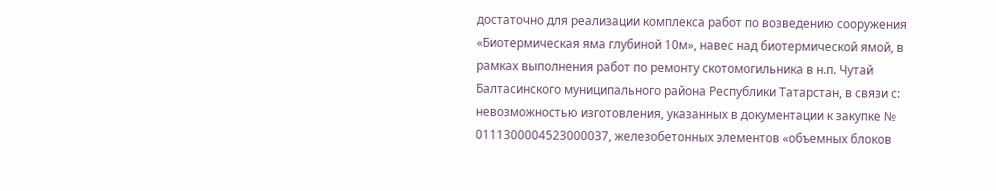достаточно для реализации комплекса работ по возведению сооружения «Биотермическая яма глубиной 10м», навес над биотермической ямой, в рамках выполнения работ по ремонту скотомогильника в н.п. Чутай Балтасинского муниципального района Республики Татарстан, в связи с: невозможностью изготовления, указанных в документации к закупке № 0111300004523000037, железобетонных элементов «объемных блоков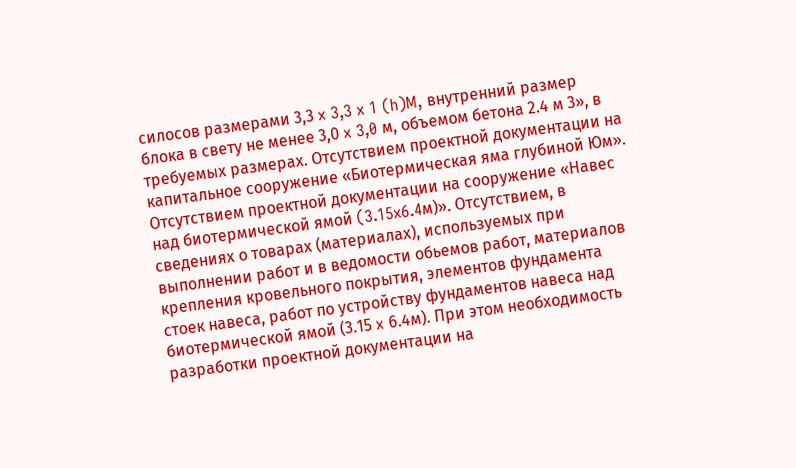силосов размерами 3,3 x 3,3 x 1 (h)M, внутренний размер блока в свету не менее 3,0 x 3,0 м, объемом бетона 2.4 м 3», в требуемых размерах. Отсутствием проектной документации на капитальное сооружение «Биотермическая яма глубиной Юм». Отсутствием проектной документации на сооружение «Навес над биотермической ямой (3.15x6.4м)». Отсутствием, в сведениях о товарах (материалах), используемых при выполнении работ и в ведомости обьемов работ, материалов крепления кровельного покрытия, элементов фундамента стоек навеса, работ по устройству фундаментов навеса над биотермической ямой (3.15 x 6.4м). При этом необходимость разработки проектной документации на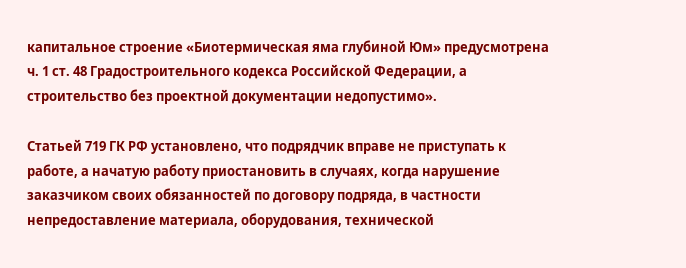капитальное строение «Биотермическая яма глубиной Юм» предусмотрена ч. 1 ст. 48 Градостроительного кодекса Российской Федерации, а строительство без проектной документации недопустимо».

Статьей 719 ГК РФ установлено, что подрядчик вправе не приступать к работе, а начатую работу приостановить в случаях, когда нарушение заказчиком своих обязанностей по договору подряда, в частности непредоставление материала, оборудования, технической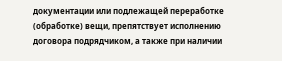документации или подлежащей переработке (обработке) вещи, препятствует исполнению договора подрядчиком, а также при наличии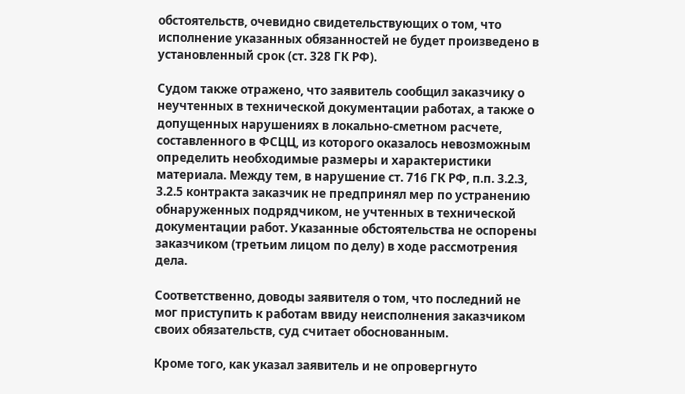обстоятельств, очевидно свидетельствующих о том, что исполнение указанных обязанностей не будет произведено в установленный срок (ст. 328 ГК РФ).

Судом также отражено, что заявитель сообщил заказчику о неучтенных в технической документации работах, а также о допущенных нарушениях в локально-сметном расчете, составленного в ФСЦЦ, из которого оказалось невозможным определить необходимые размеры и характеристики материала. Между тем, в нарушение ст. 716 ГК РФ, п.п. 3.2.3, 3.2.5 контракта заказчик не предпринял мер по устранению обнаруженных подрядчиком, не учтенных в технической документации работ. Указанные обстоятельства не оспорены заказчиком (третьим лицом по делу) в ходе рассмотрения дела.

Соответственно, доводы заявителя о том, что последний не мог приступить к работам ввиду неисполнения заказчиком своих обязательств, суд считает обоснованным.

Кроме того, как указал заявитель и не опровергнуто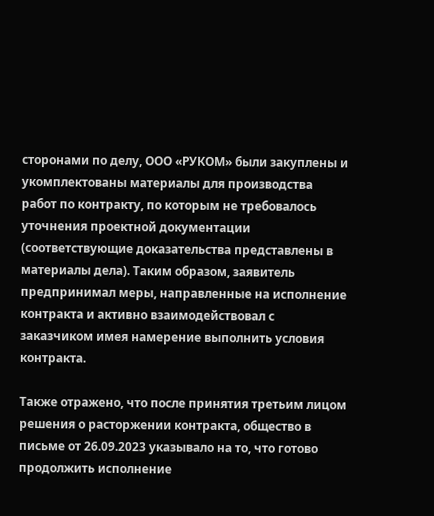сторонами по делу, ООО «РУКОМ» были закуплены и укомплектованы материалы для производства работ по контракту, по которым не требовалось уточнения проектной документации (соответствующие доказательства представлены в материалы дела). Таким образом, заявитель предпринимал меры, направленные на исполнение контракта и активно взаимодействовал с заказчиком имея намерение выполнить условия контракта.

Также отражено, что после принятия третьим лицом решения о расторжении контракта, общество в письме от 26.09.2023 указывало на то, что готово продолжить исполнение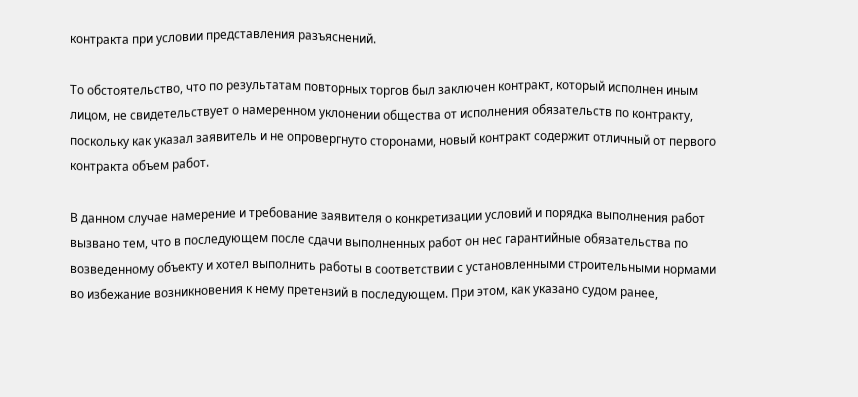контракта при условии представления разъяснений.

То обстоятельство, что по результатам повторных торгов был заключен контракт, который исполнен иным лицом, не свидетельствует о намеренном уклонении общества от исполнения обязательств по контракту, поскольку как указал заявитель и не опровергнуто сторонами, новый контракт содержит отличный от первого контракта объем работ.

В данном случае намерение и требование заявителя о конкретизации условий и порядка выполнения работ вызвано тем, что в последующем после сдачи выполненных работ он нес гарантийные обязательства по возведенному объекту и хотел выполнить работы в соответствии с установленными строительными нормами во избежание возникновения к нему претензий в последующем. При этом, как указано судом ранее,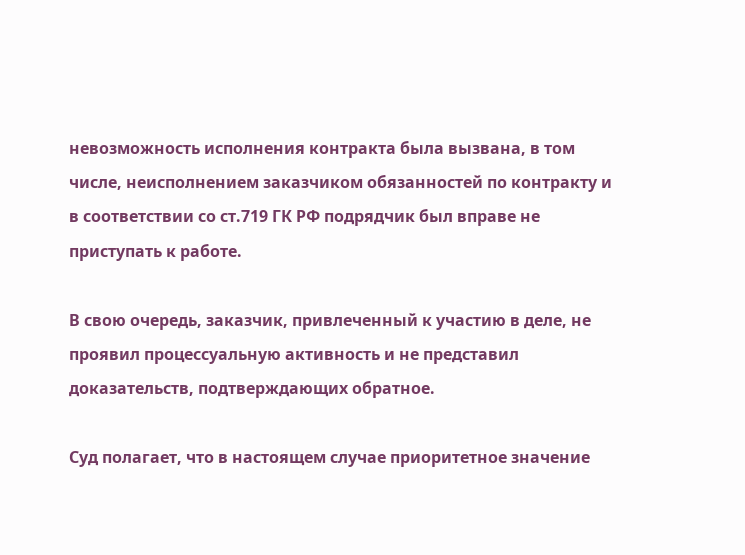невозможность исполнения контракта была вызвана, в том числе, неисполнением заказчиком обязанностей по контракту и в соответствии со ст.719 ГК РФ подрядчик был вправе не приступать к работе.

В свою очередь, заказчик, привлеченный к участию в деле, не проявил процессуальную активность и не представил доказательств, подтверждающих обратное.

Суд полагает, что в настоящем случае приоритетное значение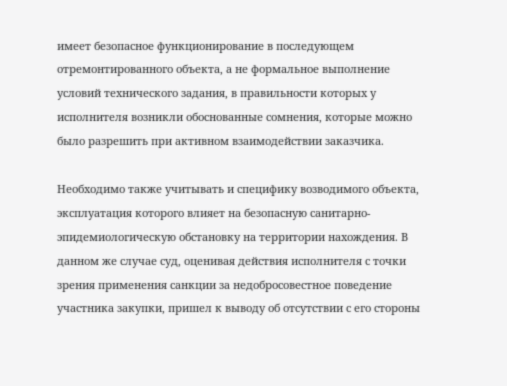имеет безопасное функционирование в последующем отремонтированного объекта, а не формальное выполнение условий технического задания, в правильности которых у исполнителя возникли обоснованные сомнения, которые можно было разрешить при активном взаимодействии заказчика.

Необходимо также учитывать и специфику возводимого объекта, эксплуатация которого влияет на безопасную санитарно-эпидемиологическую обстановку на территории нахождения. В данном же случае суд, оценивая действия исполнителя с точки зрения применения санкции за недобросовестное поведение участника закупки, пришел к выводу об отсутствии с его стороны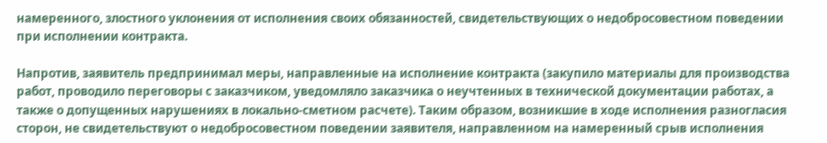намеренного, злостного уклонения от исполнения своих обязанностей, свидетельствующих о недобросовестном поведении при исполнении контракта.

Напротив, заявитель предпринимал меры, направленные на исполнение контракта (закупило материалы для производства работ, проводило переговоры с заказчиком, уведомляло заказчика о неучтенных в технической документации работах, а также о допущенных нарушениях в локально-сметном расчете). Таким образом, возникшие в ходе исполнения разногласия сторон, не свидетельствуют о недобросовестном поведении заявителя, направленном на намеренный срыв исполнения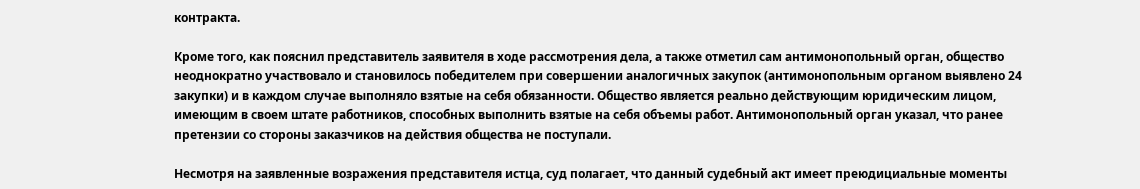контракта.

Кроме того, как пояснил представитель заявителя в ходе рассмотрения дела, а также отметил сам антимонопольный орган, общество неоднократно участвовало и становилось победителем при совершении аналогичных закупок (антимонопольным органом выявлено 24 закупки) и в каждом случае выполняло взятые на себя обязанности. Общество является реально действующим юридическим лицом, имеющим в своем штате работников, способных выполнить взятые на себя объемы работ. Антимонопольный орган указал, что ранее претензии со стороны заказчиков на действия общества не поступали.

Несмотря на заявленные возражения представителя истца, суд полагает, что данный судебный акт имеет преюдициальные моменты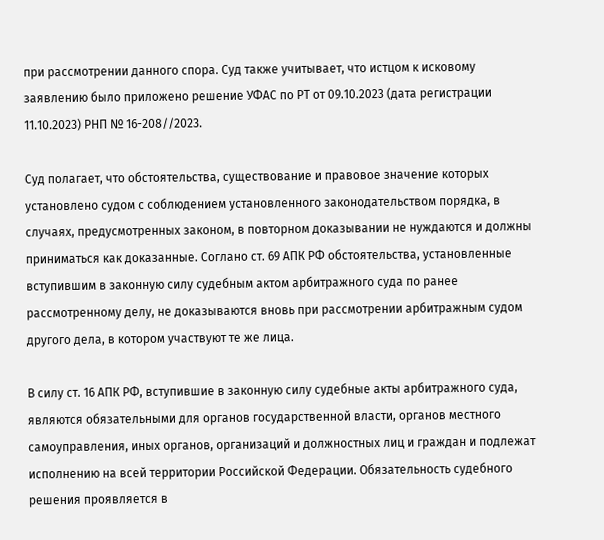при рассмотрении данного спора. Суд также учитывает, что истцом к исковому заявлению было приложено решение УФАС по РТ от 09.10.2023 (дата регистрации 11.10.2023) РНП № 16-208//2023.

Суд полагает, что обстоятельства, существование и правовое значение которых установлено судом с соблюдением установленного законодательством порядка, в случаях, предусмотренных законом, в повторном доказывании не нуждаются и должны приниматься как доказанные. Соглано ст. 69 АПК РФ обстоятельства, установленные вступившим в законную силу судебным актом арбитражного суда по ранее рассмотренному делу, не доказываются вновь при рассмотрении арбитражным судом другого дела, в котором участвуют те же лица.

В силу ст. 16 АПК РФ, вступившие в законную силу судебные акты арбитражного суда, являются обязательными для органов государственной власти, органов местного самоуправления, иных органов, организаций и должностных лиц и граждан и подлежат исполнению на всей территории Российской Федерации. Обязательность судебного решения проявляется в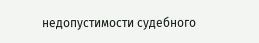недопустимости судебного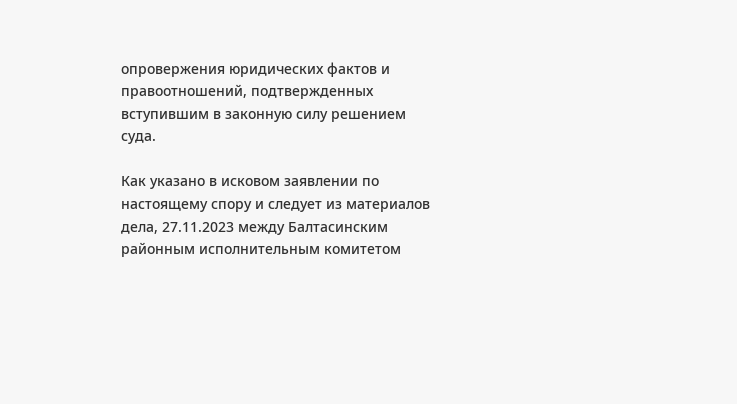опровержения юридических фактов и правоотношений, подтвержденных вступившим в законную силу решением суда.

Как указано в исковом заявлении по настоящему спору и следует из материалов дела, 27.11.2023 между Балтасинским районным исполнительным комитетом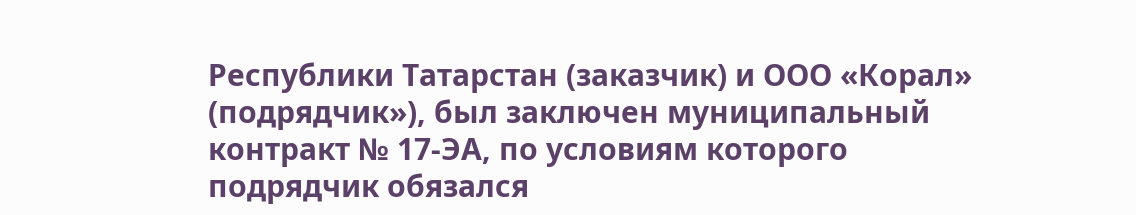Республики Татарстан (заказчик) и ООО «Корал» (подрядчик»), был заключен муниципальный контракт № 17-ЭА, по условиям которого подрядчик обязался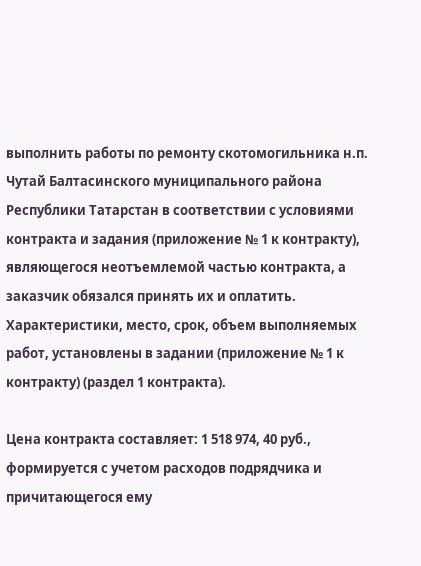выполнить работы по ремонту скотомогильника н.п. Чутай Балтасинского муниципального района Республики Татарстан в соответствии с условиями контракта и задания (приложение № 1 к контракту), являющегося неотъемлемой частью контракта, а заказчик обязался принять их и оплатить. Характеристики, место, срок, объем выполняемых работ, установлены в задании (приложение № 1 к контракту) (раздел 1 контракта).

Цена контракта составляет: 1 518 974, 40 руб., формируется с учетом расходов подрядчика и причитающегося ему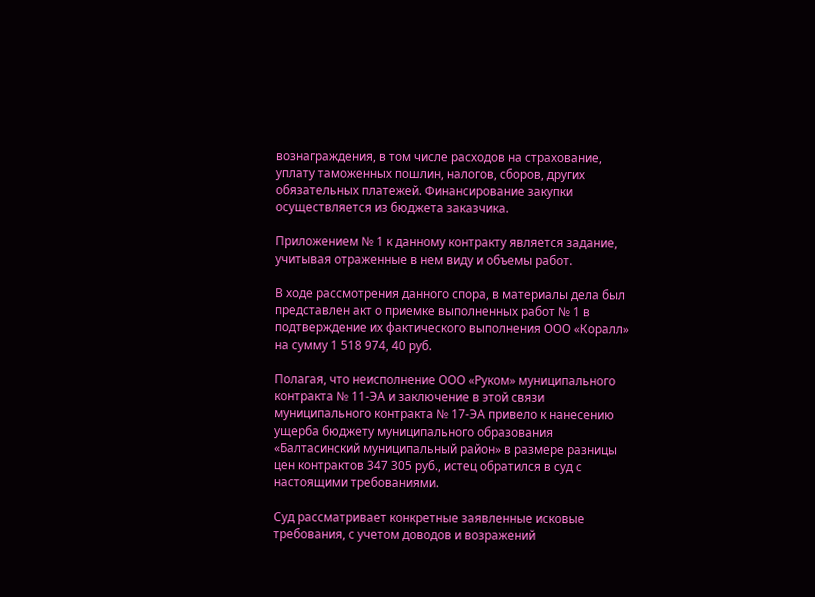вознаграждения, в том числе расходов на страхование, уплату таможенных пошлин, налогов, сборов, других обязательных платежей. Финансирование закупки осуществляется из бюджета заказчика.

Приложением № 1 к данному контракту является задание, учитывая отраженные в нем виду и объемы работ.

В ходе рассмотрения данного спора, в материалы дела был представлен акт о приемке выполненных работ № 1 в подтверждение их фактического выполнения ООО «Коралл» на сумму 1 518 974, 40 руб.

Полагая, что неисполнение ООО «Руком» муниципального контракта № 11-ЭА и заключение в этой связи муниципального контракта № 17-ЭА привело к нанесению ущерба бюджету муниципального образования «Балтасинский муниципальный район» в размере разницы цен контрактов 347 305 руб., истец обратился в суд с настоящими требованиями.

Суд рассматривает конкретные заявленные исковые требования, с учетом доводов и возражений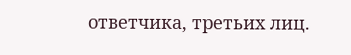ответчика, третьих лиц.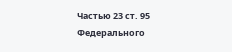Частью 23 ст. 95 Федерального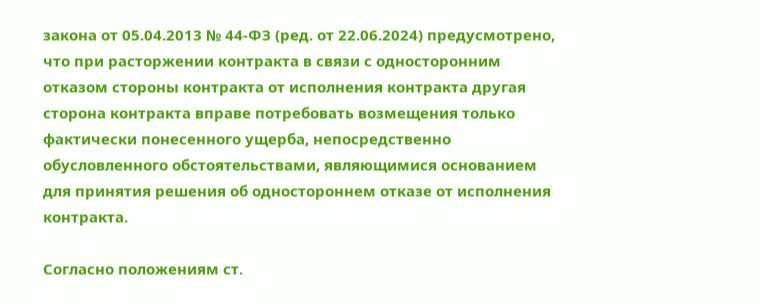закона от 05.04.2013 № 44-ФЗ (ред. от 22.06.2024) предусмотрено, что при расторжении контракта в связи с односторонним отказом стороны контракта от исполнения контракта другая сторона контракта вправе потребовать возмещения только фактически понесенного ущерба, непосредственно обусловленного обстоятельствами, являющимися основанием для принятия решения об одностороннем отказе от исполнения контракта.

Согласно положениям ст.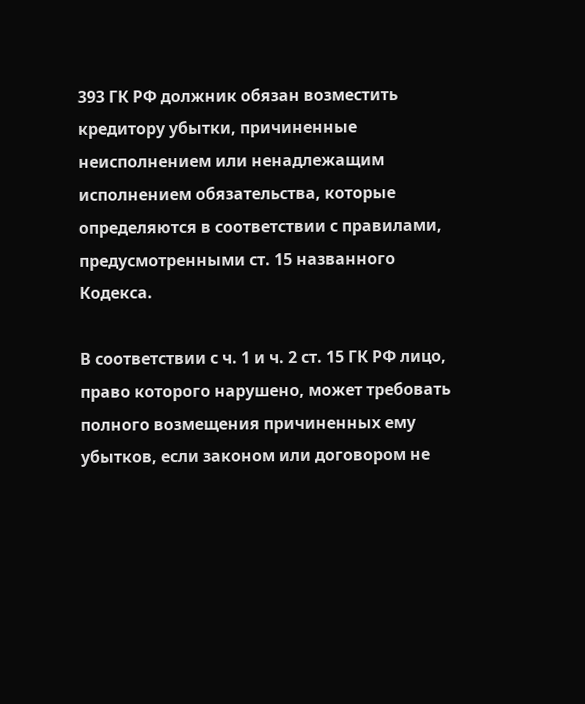393 ГК РФ должник обязан возместить кредитору убытки, причиненные неисполнением или ненадлежащим исполнением обязательства, которые определяются в соответствии с правилами, предусмотренными ст. 15 названного Кодекса.

В соответствии с ч. 1 и ч. 2 ст. 15 ГК РФ лицо, право которого нарушено, может требовать полного возмещения причиненных ему убытков, если законом или договором не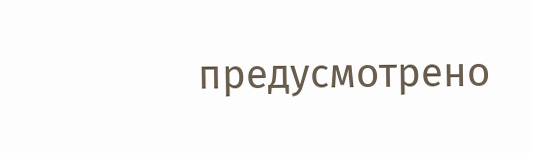предусмотрено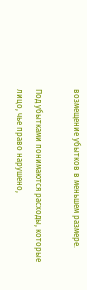возмещение убытков в меньшем размере.

Под убытками понимаются расходы, которые лицо, чье право нарушено,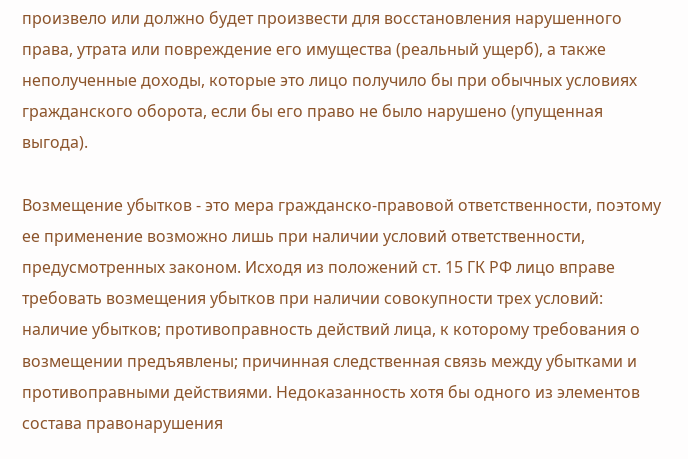произвело или должно будет произвести для восстановления нарушенного права, утрата или повреждение его имущества (реальный ущерб), а также неполученные доходы, которые это лицо получило бы при обычных условиях гражданского оборота, если бы его право не было нарушено (упущенная выгода).

Возмещение убытков - это мера гражданско-правовой ответственности, поэтому ее применение возможно лишь при наличии условий ответственности, предусмотренных законом. Исходя из положений ст. 15 ГК РФ лицо вправе требовать возмещения убытков при наличии совокупности трех условий: наличие убытков; противоправность действий лица, к которому требования о возмещении предъявлены; причинная следственная связь между убытками и противоправными действиями. Недоказанность хотя бы одного из элементов состава правонарушения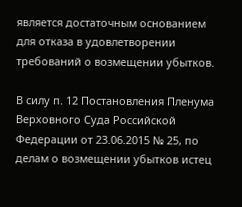является достаточным основанием для отказа в удовлетворении требований о возмещении убытков.

В силу п. 12 Постановления Пленума Верховного Суда Российской Федерации от 23.06.2015 № 25, по делам о возмещении убытков истец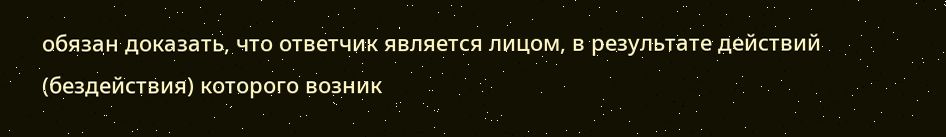обязан доказать, что ответчик является лицом, в результате действий (бездействия) которого возник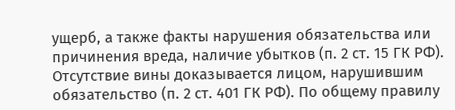ущерб, а также факты нарушения обязательства или причинения вреда, наличие убытков (п. 2 ст. 15 ГК РФ). Отсутствие вины доказывается лицом, нарушившим обязательство (п. 2 ст. 401 ГК РФ). По общему правилу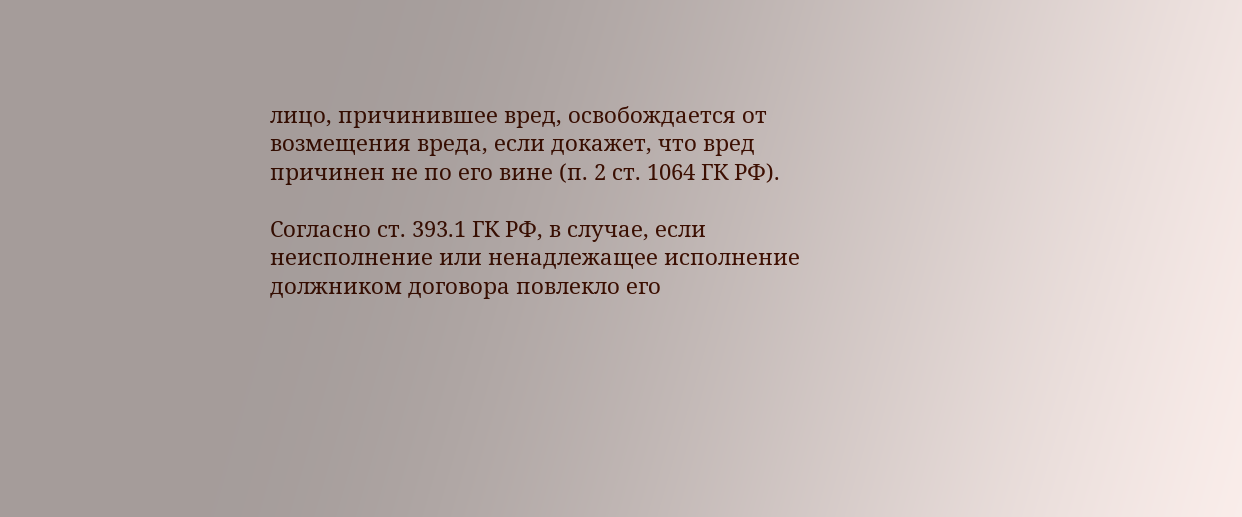лицо, причинившее вред, освобождается от возмещения вреда, если докажет, что вред причинен не по его вине (п. 2 ст. 1064 ГК РФ).

Согласно ст. 393.1 ГК РФ, в случае, если неисполнение или ненадлежащее исполнение должником договора повлекло его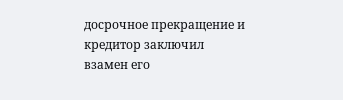досрочное прекращение и кредитор заключил взамен его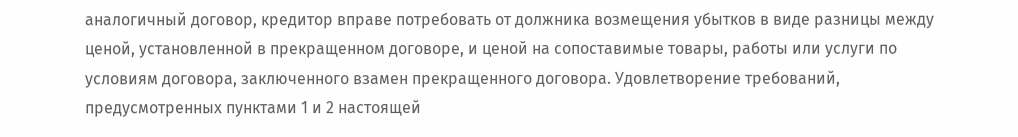аналогичный договор, кредитор вправе потребовать от должника возмещения убытков в виде разницы между ценой, установленной в прекращенном договоре, и ценой на сопоставимые товары, работы или услуги по условиям договора, заключенного взамен прекращенного договора. Удовлетворение требований, предусмотренных пунктами 1 и 2 настоящей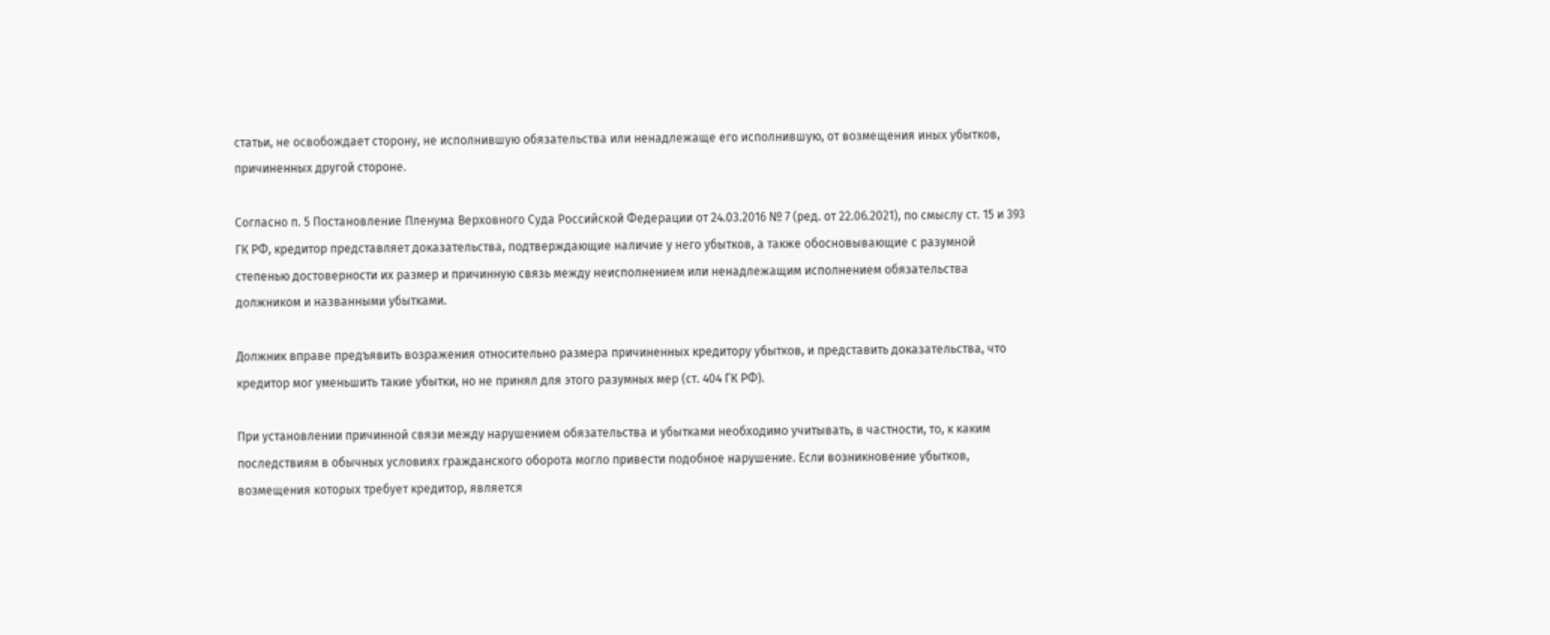статьи, не освобождает сторону, не исполнившую обязательства или ненадлежаще его исполнившую, от возмещения иных убытков, причиненных другой стороне.

Согласно п. 5 Постановление Пленума Верховного Суда Российской Федерации от 24.03.2016 № 7 (ред. от 22.06.2021), по смыслу ст. 15 и 393 ГК РФ, кредитор представляет доказательства, подтверждающие наличие у него убытков, а также обосновывающие с разумной степенью достоверности их размер и причинную связь между неисполнением или ненадлежащим исполнением обязательства должником и названными убытками.

Должник вправе предъявить возражения относительно размера причиненных кредитору убытков, и представить доказательства, что кредитор мог уменьшить такие убытки, но не принял для этого разумных мер (ст. 404 ГК РФ).

При установлении причинной связи между нарушением обязательства и убытками необходимо учитывать, в частности, то, к каким последствиям в обычных условиях гражданского оборота могло привести подобное нарушение. Если возникновение убытков, возмещения которых требует кредитор, является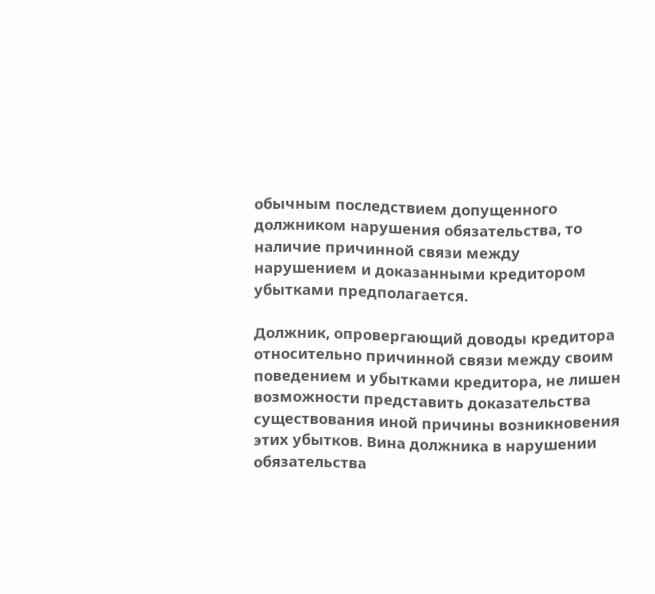обычным последствием допущенного должником нарушения обязательства, то наличие причинной связи между нарушением и доказанными кредитором убытками предполагается.

Должник, опровергающий доводы кредитора относительно причинной связи между своим поведением и убытками кредитора, не лишен возможности представить доказательства существования иной причины возникновения этих убытков. Вина должника в нарушении обязательства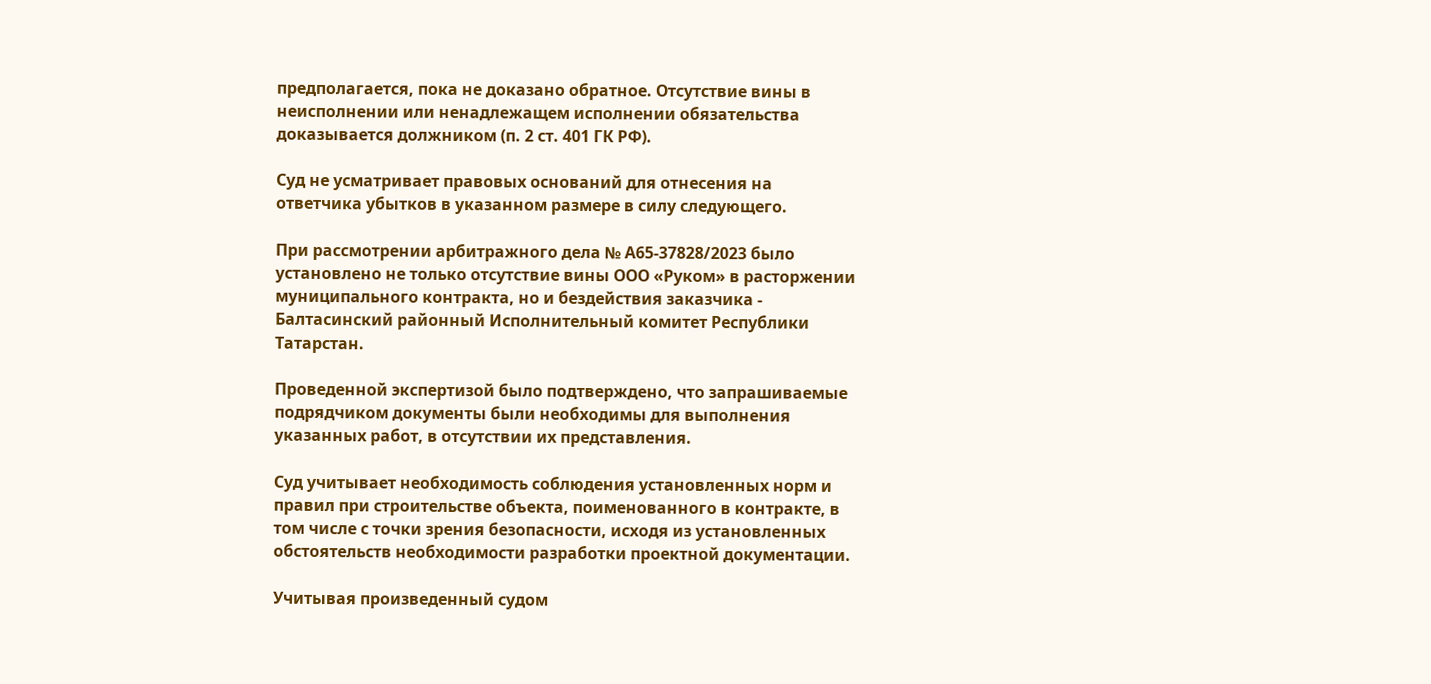предполагается, пока не доказано обратное. Отсутствие вины в неисполнении или ненадлежащем исполнении обязательства доказывается должником (п. 2 ст. 401 ГК РФ).

Суд не усматривает правовых оснований для отнесения на ответчика убытков в указанном размере в силу следующего.

При рассмотрении арбитражного дела № А65-37828/2023 было установлено не только отсутствие вины ООО «Руком» в расторжении муниципального контракта, но и бездействия заказчика - Балтасинский районный Исполнительный комитет Республики Татарстан.

Проведенной экспертизой было подтверждено, что запрашиваемые подрядчиком документы были необходимы для выполнения указанных работ, в отсутствии их представления.

Суд учитывает необходимость соблюдения установленных норм и правил при строительстве объекта, поименованного в контракте, в том числе с точки зрения безопасности, исходя из установленных обстоятельств необходимости разработки проектной документации.

Учитывая произведенный судом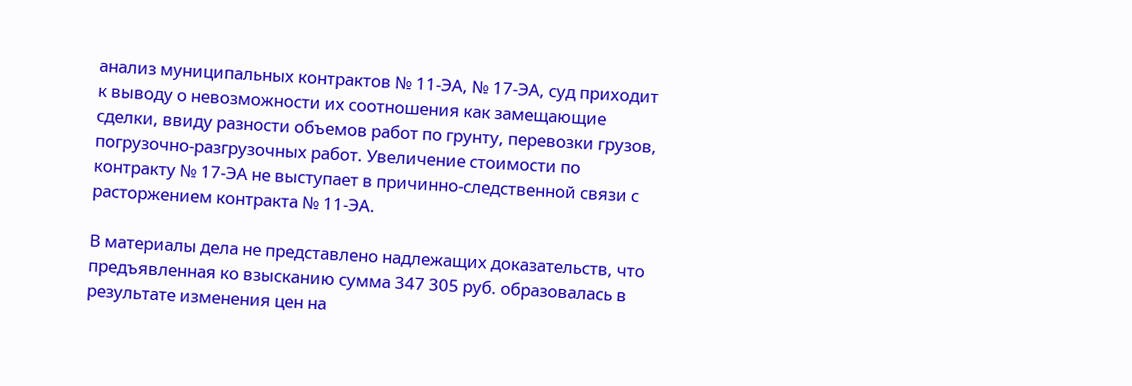анализ муниципальных контрактов № 11-ЭА, № 17-ЭА, суд приходит к выводу о невозможности их соотношения как замещающие сделки, ввиду разности объемов работ по грунту, перевозки грузов, погрузочно-разгрузочных работ. Увеличение стоимости по контракту № 17-ЭА не выступает в причинно-следственной связи с расторжением контракта № 11-ЭА.

В материалы дела не представлено надлежащих доказательств, что предъявленная ко взысканию сумма 347 305 руб. образовалась в результате изменения цен на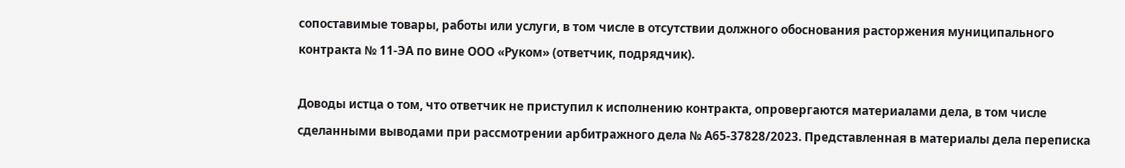сопоставимые товары, работы или услуги, в том числе в отсутствии должного обоснования расторжения муниципального контракта № 11-ЭА по вине ООО «Руком» (ответчик, подрядчик).

Доводы истца о том, что ответчик не приступил к исполнению контракта, опровергаются материалами дела, в том числе сделанными выводами при рассмотрении арбитражного дела № А65-37828/2023. Представленная в материалы дела переписка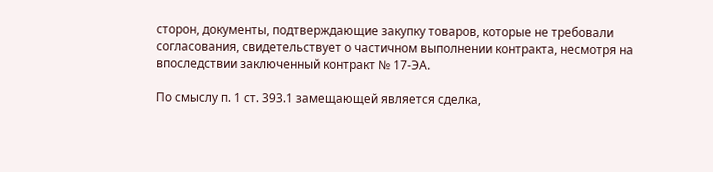сторон, документы, подтверждающие закупку товаров, которые не требовали согласования, свидетельствует о частичном выполнении контракта, несмотря на впоследствии заключенный контракт № 17-ЭА.

По смыслу п. 1 ст. 393.1 замещающей является сделка,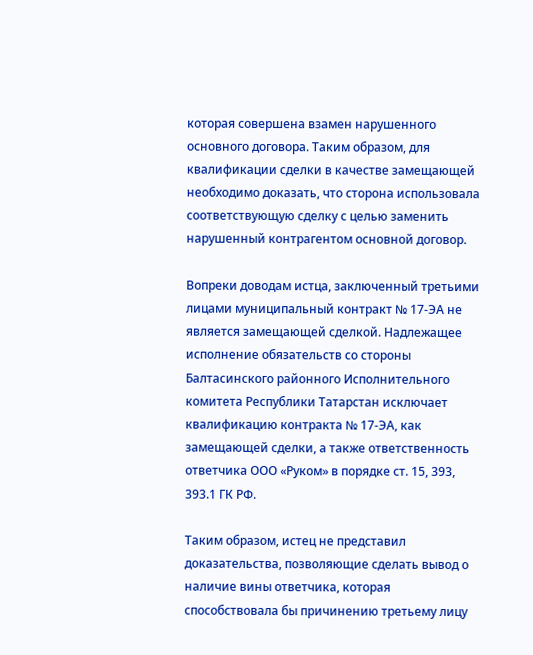которая совершена взамен нарушенного основного договора. Таким образом, для квалификации сделки в качестве замещающей необходимо доказать, что сторона использовала соответствующую сделку с целью заменить нарушенный контрагентом основной договор.

Вопреки доводам истца, заключенный третьими лицами муниципальный контракт № 17-ЭА не является замещающей сделкой. Надлежащее исполнение обязательств со стороны Балтасинского районного Исполнительного комитета Республики Татарстан исключает квалификацию контракта № 17-ЭА, как замещающей сделки, а также ответственность ответчика ООО «Руком» в порядке ст. 15, 393, 393.1 ГК РФ.

Таким образом, истец не представил доказательства, позволяющие сделать вывод о наличие вины ответчика, которая способствовала бы причинению третьему лицу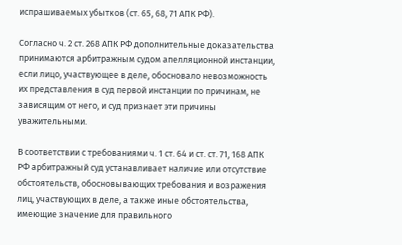испрашиваемых убытков (ст. 65, 68, 71 АПК РФ).

Согласно ч. 2 ст. 268 АПК РФ дополнительные доказательства принимаются арбитражным судом апелляционной инстанции, если лицо, участвующее в деле, обосновало невозможность их представления в суд первой инстанции по причинам, не зависящим от него, и суд признает эти причины уважительными.

В соответствии с требованиями ч. 1 ст. 64 и ст. ст. 71, 168 АПК РФ арбитражный суд устанавливает наличие или отсутствие обстоятельств, обосновывающих требования и возражения лиц, участвующих в деле, а также иные обстоятельства, имеющие значение для правильного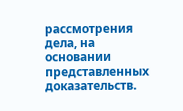рассмотрения дела, на основании представленных доказательств.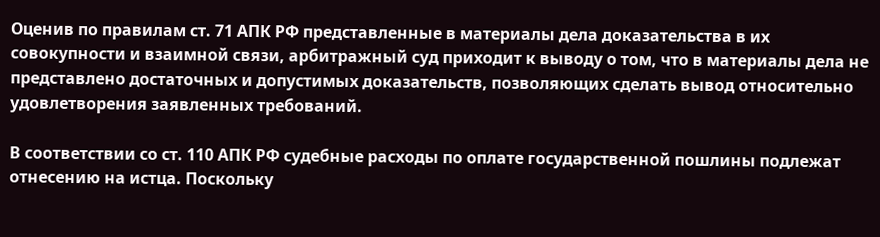Оценив по правилам ст. 71 АПК РФ представленные в материалы дела доказательства в их совокупности и взаимной связи, арбитражный суд приходит к выводу о том, что в материалы дела не представлено достаточных и допустимых доказательств, позволяющих сделать вывод относительно удовлетворения заявленных требований.

В соответствии со ст. 110 АПК РФ судебные расходы по оплате государственной пошлины подлежат отнесению на истца. Поскольку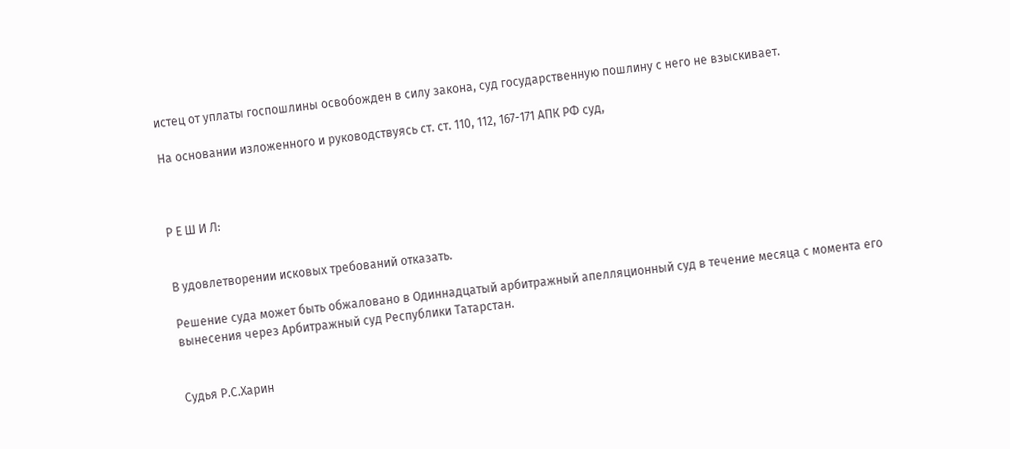истец от уплаты госпошлины освобожден в силу закона, суд государственную пошлину с него не взыскивает.

На основании изложенного и руководствуясь ст. ст. 110, 112, 167-171 АПК РФ суд,



Р Е Ш И Л:


В удовлетворении исковых требований отказать.

Решение суда может быть обжаловано в Одиннадцатый арбитражный апелляционный суд в течение месяца с момента его вынесения через Арбитражный суд Республики Татарстан.


Судья Р.С.Харин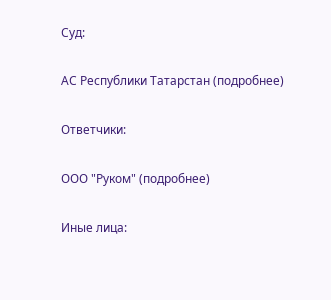Суд:

АС Республики Татарстан (подробнее)

Ответчики:

ООО "Руком" (подробнее)

Иные лица: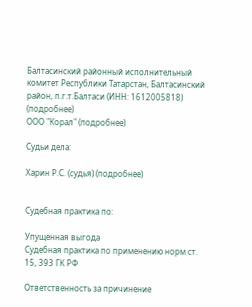Балтасинский районный исполнительный комитет Республики Татарстан, Балтасинский район, п.г.т.Балтаси (ИНН: 1612005818) (подробнее)
ООО "Корал" (подробнее)

Судьи дела:

Харин Р.С. (судья) (подробнее)


Судебная практика по:

Упущенная выгода
Судебная практика по применению норм ст. 15, 393 ГК РФ

Ответственность за причинение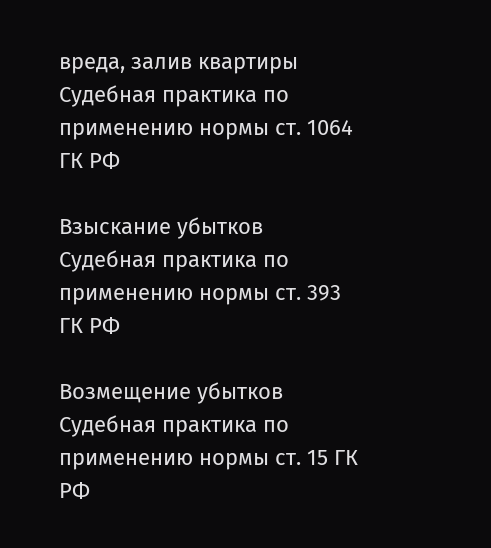вреда, залив квартиры
Судебная практика по применению нормы ст. 1064 ГК РФ

Взыскание убытков
Судебная практика по применению нормы ст. 393 ГК РФ

Возмещение убытков
Судебная практика по применению нормы ст. 15 ГК РФ